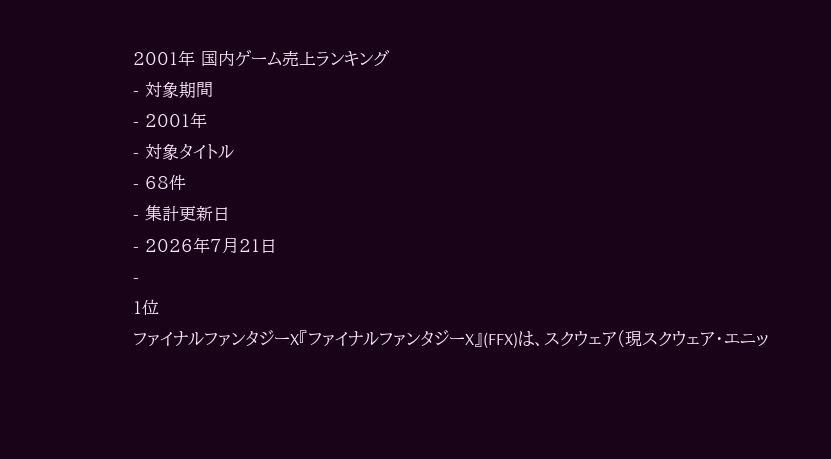2001年 国内ゲーム売上ランキング
- 対象期間
- 2001年
- 対象タイトル
- 68件
- 集計更新日
- 2026年7月21日
-
1位
ファイナルファンタジーX『ファイナルファンタジーX』(FFX)は、スクウェア(現スクウェア・エニッ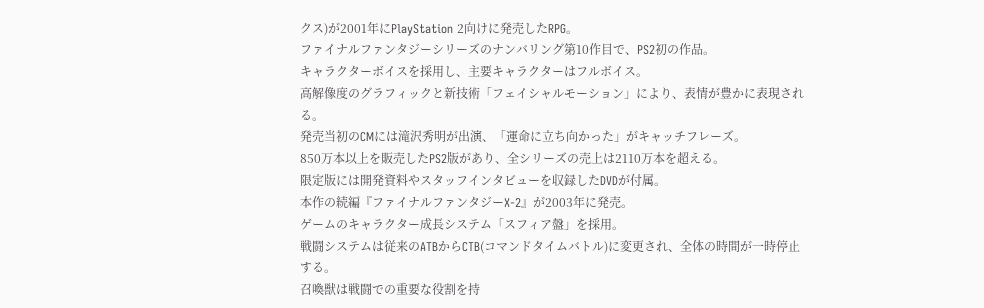クス)が2001年にPlayStation 2向けに発売したRPG。
ファイナルファンタジーシリーズのナンバリング第10作目で、PS2初の作品。
キャラクターボイスを採用し、主要キャラクターはフルボイス。
高解像度のグラフィックと新技術「フェイシャルモーション」により、表情が豊かに表現される。
発売当初のCMには滝沢秀明が出演、「運命に立ち向かった」がキャッチフレーズ。
850万本以上を販売したPS2版があり、全シリーズの売上は2110万本を超える。
限定版には開発資料やスタッフインタビューを収録したDVDが付属。
本作の続編『ファイナルファンタジーX-2』が2003年に発売。
ゲームのキャラクター成長システム「スフィア盤」を採用。
戦闘システムは従来のATBからCTB(コマンドタイムバトル)に変更され、全体の時間が一時停止する。
召喚獣は戦闘での重要な役割を持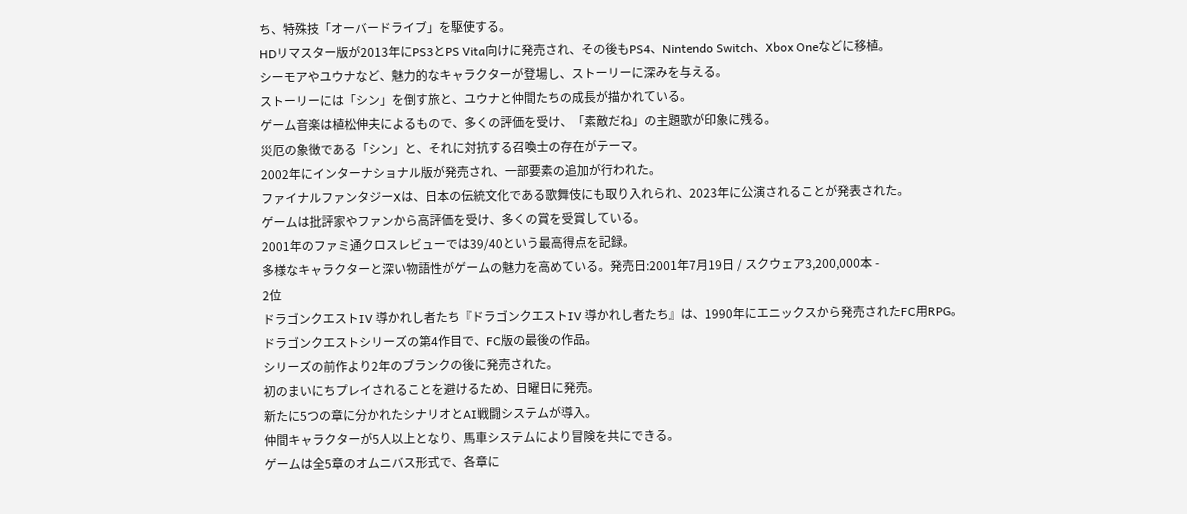ち、特殊技「オーバードライブ」を駆使する。
HDリマスター版が2013年にPS3とPS Vita向けに発売され、その後もPS4、Nintendo Switch、Xbox Oneなどに移植。
シーモアやユウナなど、魅力的なキャラクターが登場し、ストーリーに深みを与える。
ストーリーには「シン」を倒す旅と、ユウナと仲間たちの成長が描かれている。
ゲーム音楽は植松伸夫によるもので、多くの評価を受け、「素敵だね」の主題歌が印象に残る。
災厄の象徴である「シン」と、それに対抗する召喚士の存在がテーマ。
2002年にインターナショナル版が発売され、一部要素の追加が行われた。
ファイナルファンタジーXは、日本の伝統文化である歌舞伎にも取り入れられ、2023年に公演されることが発表された。
ゲームは批評家やファンから高評価を受け、多くの賞を受賞している。
2001年のファミ通クロスレビューでは39/40という最高得点を記録。
多様なキャラクターと深い物語性がゲームの魅力を高めている。発売日:2001年7月19日 / スクウェア3,200,000本 -
2位
ドラゴンクエストIV 導かれし者たち『ドラゴンクエストIV 導かれし者たち』は、1990年にエニックスから発売されたFC用RPG。
ドラゴンクエストシリーズの第4作目で、FC版の最後の作品。
シリーズの前作より2年のブランクの後に発売された。
初のまいにちプレイされることを避けるため、日曜日に発売。
新たに5つの章に分かれたシナリオとAI戦闘システムが導入。
仲間キャラクターが5人以上となり、馬車システムにより冒険を共にできる。
ゲームは全5章のオムニバス形式で、各章に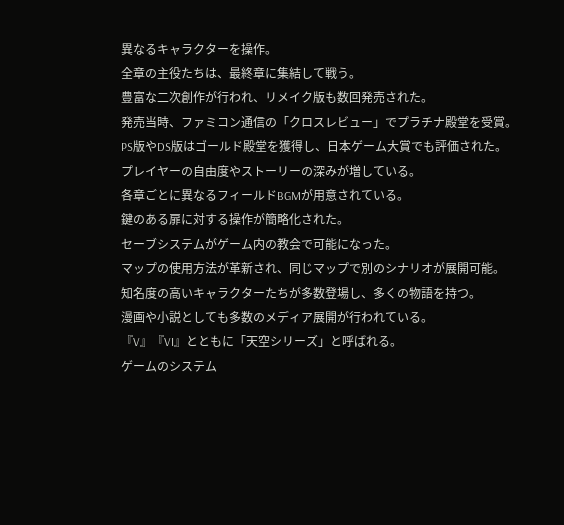異なるキャラクターを操作。
全章の主役たちは、最終章に集結して戦う。
豊富な二次創作が行われ、リメイク版も数回発売された。
発売当時、ファミコン通信の「クロスレビュー」でプラチナ殿堂を受賞。
PS版やDS版はゴールド殿堂を獲得し、日本ゲーム大賞でも評価された。
プレイヤーの自由度やストーリーの深みが増している。
各章ごとに異なるフィールドBGMが用意されている。
鍵のある扉に対する操作が簡略化された。
セーブシステムがゲーム内の教会で可能になった。
マップの使用方法が革新され、同じマップで別のシナリオが展開可能。
知名度の高いキャラクターたちが多数登場し、多くの物語を持つ。
漫画や小説としても多数のメディア展開が行われている。
『V』『VI』とともに「天空シリーズ」と呼ばれる。
ゲームのシステム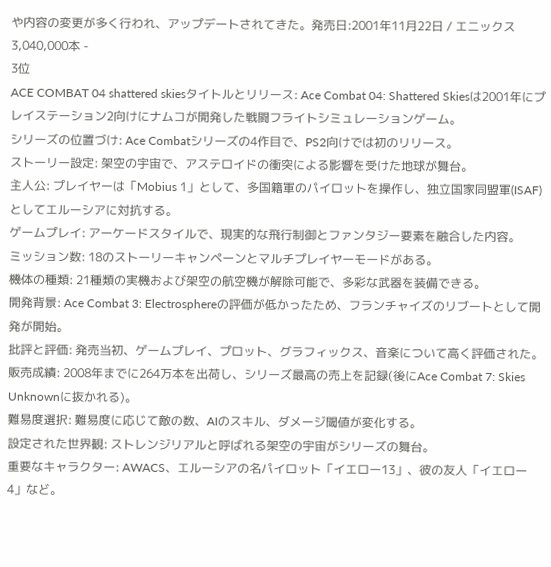や内容の変更が多く行われ、アップデートされてきた。発売日:2001年11月22日 / エニックス3,040,000本 -
3位
ACE COMBAT 04 shattered skiesタイトルとリリース: Ace Combat 04: Shattered Skiesは2001年にプレイステーション2向けにナムコが開発した戦闘フライトシミュレーションゲーム。
シリーズの位置づけ: Ace Combatシリーズの4作目で、PS2向けでは初のリリース。
ストーリー設定: 架空の宇宙で、アステロイドの衝突による影響を受けた地球が舞台。
主人公: プレイヤーは「Mobius 1」として、多国籍軍のパイロットを操作し、独立国家同盟軍(ISAF)としてエルーシアに対抗する。
ゲームプレイ: アーケードスタイルで、現実的な飛行制御とファンタジー要素を融合した内容。
ミッション数: 18のストーリーキャンペーンとマルチプレイヤーモードがある。
機体の種類: 21種類の実機および架空の航空機が解除可能で、多彩な武器を装備できる。
開発背景: Ace Combat 3: Electrosphereの評価が低かったため、フランチャイズのリブートとして開発が開始。
批評と評価: 発売当初、ゲームプレイ、プロット、グラフィックス、音楽について高く評価された。
販売成績: 2008年までに264万本を出荷し、シリーズ最高の売上を記録(後にAce Combat 7: Skies Unknownに抜かれる)。
難易度選択: 難易度に応じて敵の数、AIのスキル、ダメージ閾値が変化する。
設定された世界観: ストレンジリアルと呼ばれる架空の宇宙がシリーズの舞台。
重要なキャラクター: AWACS、エルーシアの名パイロット「イエロー13」、彼の友人「イエロー4」など。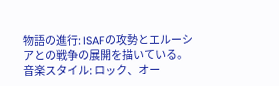物語の進行: ISAFの攻勢とエルーシアとの戦争の展開を描いている。
音楽スタイル: ロック、オー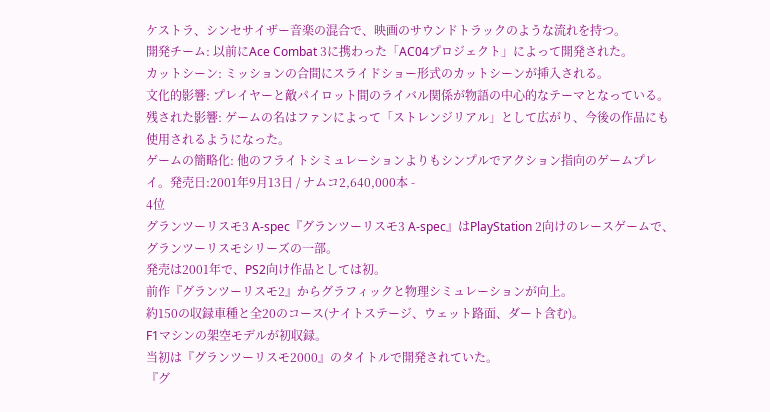ケストラ、シンセサイザー音楽の混合で、映画のサウンドトラックのような流れを持つ。
開発チーム: 以前にAce Combat 3に携わった「AC04プロジェクト」によって開発された。
カットシーン: ミッションの合間にスライドショー形式のカットシーンが挿入される。
文化的影響: プレイヤーと敵パイロット間のライバル関係が物語の中心的なテーマとなっている。
残された影響: ゲームの名はファンによって「ストレンジリアル」として広がり、今後の作品にも使用されるようになった。
ゲームの簡略化: 他のフライトシミュレーションよりもシンプルでアクション指向のゲームプレイ。発売日:2001年9月13日 / ナムコ2,640,000本 -
4位
グランツーリスモ3 A-spec『グランツーリスモ3 A-spec』はPlayStation 2向けのレースゲームで、グランツーリスモシリーズの一部。
発売は2001年で、PS2向け作品としては初。
前作『グランツーリスモ2』からグラフィックと物理シミュレーションが向上。
約150の収録車種と全20のコース(ナイトステージ、ウェット路面、ダート含む)。
F1マシンの架空モデルが初収録。
当初は『グランツーリスモ2000』のタイトルで開発されていた。
『グ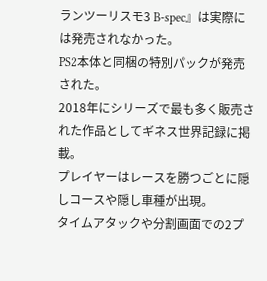ランツーリスモ3 B-spec』は実際には発売されなかった。
PS2本体と同梱の特別パックが発売された。
2018年にシリーズで最も多く販売された作品としてギネス世界記録に掲載。
プレイヤーはレースを勝つごとに隠しコースや隠し車種が出現。
タイムアタックや分割画面での2プ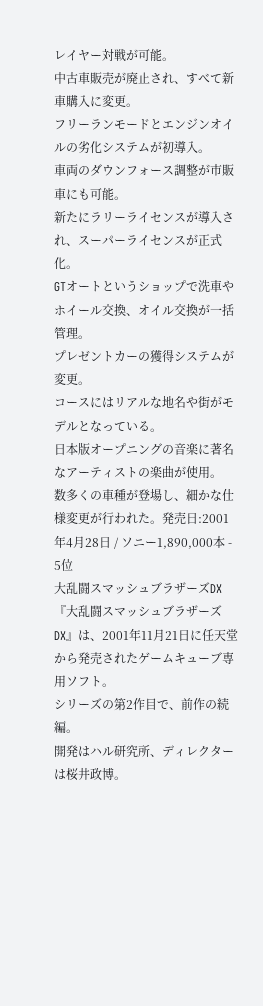レイヤー対戦が可能。
中古車販売が廃止され、すべて新車購入に変更。
フリーランモードとエンジンオイルの劣化システムが初導入。
車両のダウンフォース調整が市販車にも可能。
新たにラリーライセンスが導入され、スーパーライセンスが正式化。
GTオートというショップで洗車やホイール交換、オイル交換が一括管理。
プレゼントカーの獲得システムが変更。
コースにはリアルな地名や街がモデルとなっている。
日本版オープニングの音楽に著名なアーティストの楽曲が使用。
数多くの車種が登場し、細かな仕様変更が行われた。発売日:2001年4月28日 / ソニー1,890,000本 -
5位
大乱闘スマッシュブラザーズDX『大乱闘スマッシュブラザーズDX』は、2001年11月21日に任天堂から発売されたゲームキューブ専用ソフト。
シリーズの第2作目で、前作の続編。
開発はハル研究所、ディレクターは桜井政博。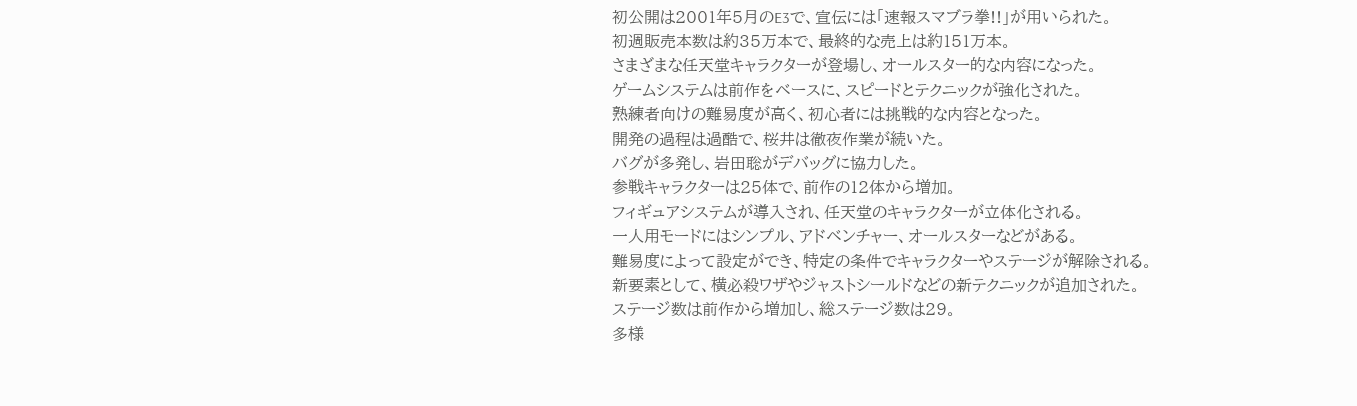初公開は2001年5月のE3で、宣伝には「速報スマブラ拳!!」が用いられた。
初週販売本数は約35万本で、最終的な売上は約151万本。
さまざまな任天堂キャラクターが登場し、オールスター的な内容になった。
ゲームシステムは前作をベースに、スピードとテクニックが強化された。
熟練者向けの難易度が高く、初心者には挑戦的な内容となった。
開発の過程は過酷で、桜井は徹夜作業が続いた。
バグが多発し、岩田聡がデバッグに協力した。
参戦キャラクターは25体で、前作の12体から増加。
フィギュアシステムが導入され、任天堂のキャラクターが立体化される。
一人用モードにはシンプル、アドベンチャー、オールスターなどがある。
難易度によって設定ができ、特定の条件でキャラクターやステージが解除される。
新要素として、横必殺ワザやジャストシールドなどの新テクニックが追加された。
ステージ数は前作から増加し、総ステージ数は29。
多様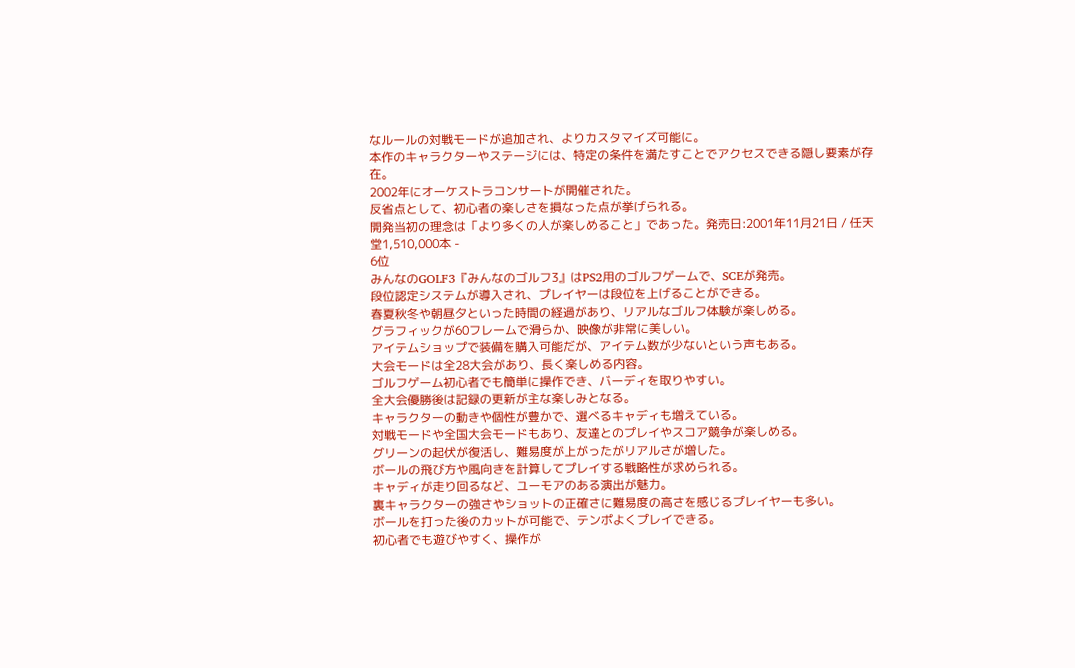なルールの対戦モードが追加され、よりカスタマイズ可能に。
本作のキャラクターやステージには、特定の条件を満たすことでアクセスできる隠し要素が存在。
2002年にオーケストラコンサートが開催された。
反省点として、初心者の楽しさを損なった点が挙げられる。
開発当初の理念は「より多くの人が楽しめること」であった。発売日:2001年11月21日 / 任天堂1,510,000本 -
6位
みんなのGOLF3『みんなのゴルフ3』はPS2用のゴルフゲームで、SCEが発売。
段位認定システムが導入され、プレイヤーは段位を上げることができる。
春夏秋冬や朝昼夕といった時間の経過があり、リアルなゴルフ体験が楽しめる。
グラフィックが60フレームで滑らか、映像が非常に美しい。
アイテムショップで装備を購入可能だが、アイテム数が少ないという声もある。
大会モードは全28大会があり、長く楽しめる内容。
ゴルフゲーム初心者でも簡単に操作でき、バーディを取りやすい。
全大会優勝後は記録の更新が主な楽しみとなる。
キャラクターの動きや個性が豊かで、選べるキャディも増えている。
対戦モードや全国大会モードもあり、友達とのプレイやスコア競争が楽しめる。
グリーンの起伏が復活し、難易度が上がったがリアルさが増した。
ボールの飛び方や風向きを計算してプレイする戦略性が求められる。
キャディが走り回るなど、ユーモアのある演出が魅力。
裏キャラクターの強さやショットの正確さに難易度の高さを感じるプレイヤーも多い。
ボールを打った後のカットが可能で、テンポよくプレイできる。
初心者でも遊びやすく、操作が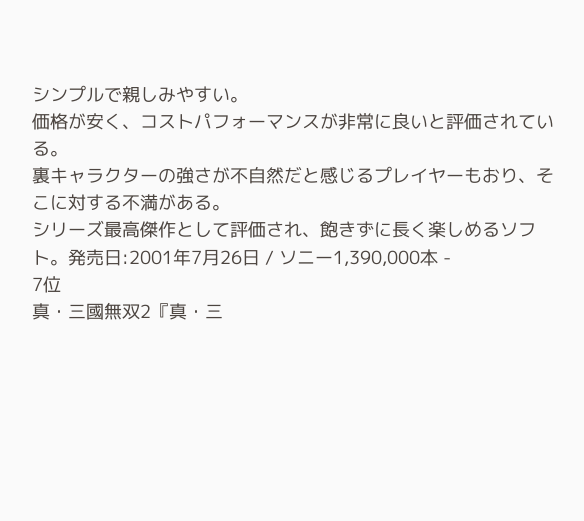シンプルで親しみやすい。
価格が安く、コストパフォーマンスが非常に良いと評価されている。
裏キャラクターの強さが不自然だと感じるプレイヤーもおり、そこに対する不満がある。
シリーズ最高傑作として評価され、飽きずに長く楽しめるソフト。発売日:2001年7月26日 / ソニー1,390,000本 -
7位
真・三國無双2『真・三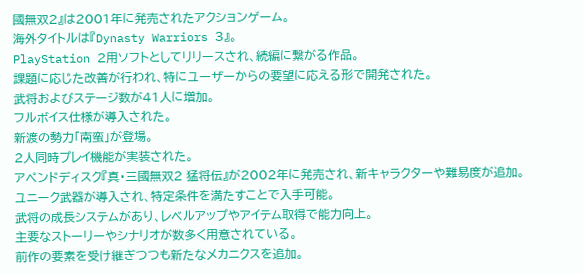國無双2』は2001年に発売されたアクションゲーム。
海外タイトルは『Dynasty Warriors 3』。
PlayStation 2用ソフトとしてリリースされ、続編に繋がる作品。
課題に応じた改善が行われ、特にユーザーからの要望に応える形で開発された。
武将およびステージ数が41人に増加。
フルボイス仕様が導入された。
新渡の勢力「南蛮」が登場。
2人同時プレイ機能が実装された。
アペンドディスク『真・三國無双2 猛将伝』が2002年に発売され、新キャラクターや難易度が追加。
ユニーク武器が導入され、特定条件を満たすことで入手可能。
武将の成長システムがあり、レベルアップやアイテム取得で能力向上。
主要なストーリーやシナリオが数多く用意されている。
前作の要素を受け継ぎつつも新たなメカニクスを追加。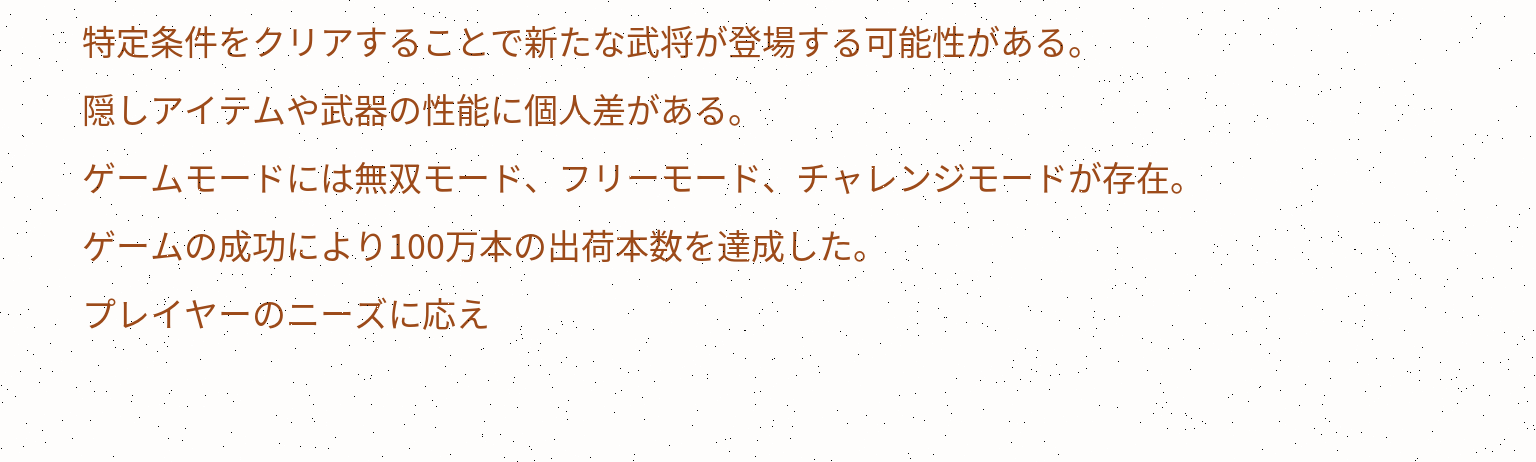特定条件をクリアすることで新たな武将が登場する可能性がある。
隠しアイテムや武器の性能に個人差がある。
ゲームモードには無双モード、フリーモード、チャレンジモードが存在。
ゲームの成功により100万本の出荷本数を達成した。
プレイヤーのニーズに応え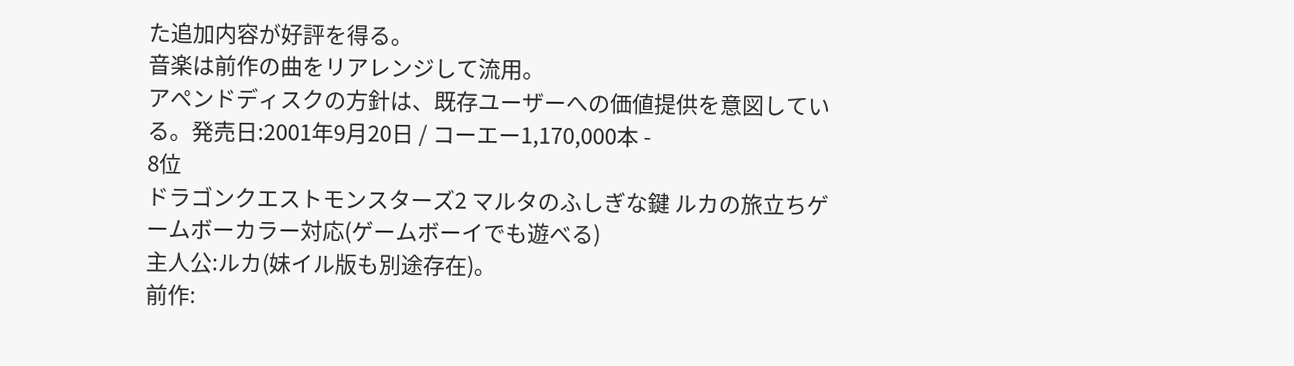た追加内容が好評を得る。
音楽は前作の曲をリアレンジして流用。
アペンドディスクの方針は、既存ユーザーへの価値提供を意図している。発売日:2001年9月20日 / コーエー1,170,000本 -
8位
ドラゴンクエストモンスターズ2 マルタのふしぎな鍵 ルカの旅立ちゲームボーカラー対応(ゲームボーイでも遊べる)
主人公:ルカ(妹イル版も別途存在)。
前作: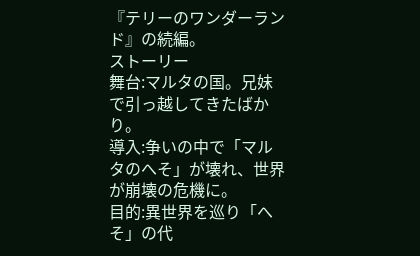『テリーのワンダーランド』の続編。
ストーリー
舞台:マルタの国。兄妹で引っ越してきたばかり。
導入:争いの中で「マルタのへそ」が壊れ、世界が崩壊の危機に。
目的:異世界を巡り「へそ」の代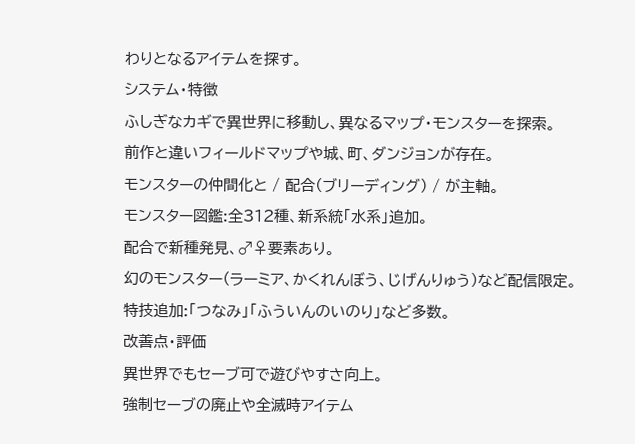わりとなるアイテムを探す。
システム・特徴
ふしぎなカギで異世界に移動し、異なるマップ・モンスターを探索。
前作と違いフィールドマップや城、町、ダンジョンが存在。
モンスターの仲間化と / 配合(ブリーディング) / が主軸。
モンスター図鑑:全312種、新系統「水系」追加。
配合で新種発見、♂♀要素あり。
幻のモンスター(ラーミア、かくれんぼう、じげんりゅう)など配信限定。
特技追加:「つなみ」「ふういんのいのり」など多数。
改善点・評価
異世界でもセーブ可で遊びやすさ向上。
強制セーブの廃止や全滅時アイテム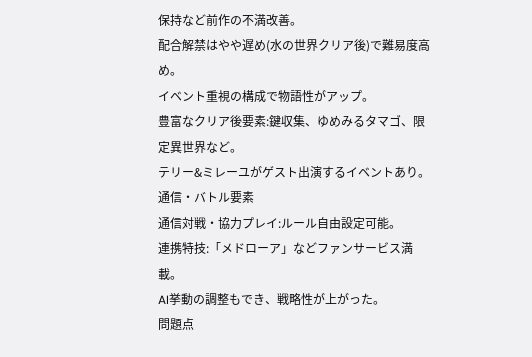保持など前作の不満改善。
配合解禁はやや遅め(水の世界クリア後)で難易度高め。
イベント重視の構成で物語性がアップ。
豊富なクリア後要素:鍵収集、ゆめみるタマゴ、限定異世界など。
テリー&ミレーユがゲスト出演するイベントあり。
通信・バトル要素
通信対戦・協力プレイ:ルール自由設定可能。
連携特技:「メドローア」などファンサービス満載。
AI挙動の調整もでき、戦略性が上がった。
問題点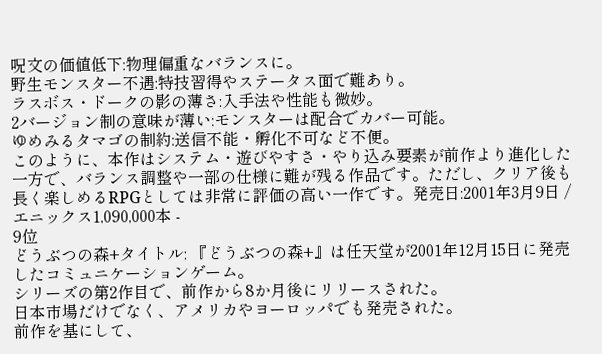呪文の価値低下:物理偏重なバランスに。
野生モンスター不遇:特技習得やステータス面で難あり。
ラスボス・ドークの影の薄さ:入手法や性能も微妙。
2バージョン制の意味が薄い:モンスターは配合でカバー可能。
ゆめみるタマゴの制約:送信不能・孵化不可など不便。
このように、本作はシステム・遊びやすさ・やり込み要素が前作より進化した一方で、バランス調整や一部の仕様に難が残る作品です。ただし、クリア後も長く楽しめるRPGとしては非常に評価の高い一作です。発売日:2001年3月9日 / エニックス1,090,000本 -
9位
どうぶつの森+タイトル: 『どうぶつの森+』は任天堂が2001年12月15日に発売したコミュニケーションゲーム。
シリーズの第2作目で、前作から8か月後にリリースされた。
日本市場だけでなく、アメリカやヨーロッパでも発売された。
前作を基にして、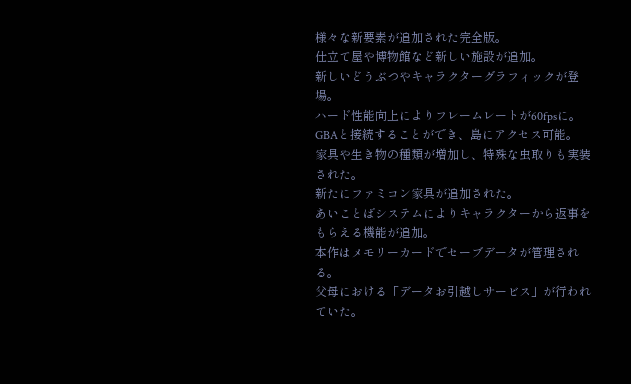様々な新要素が追加された完全版。
仕立て屋や博物館など新しい施設が追加。
新しいどうぶつやキャラクターグラフィックが登場。
ハード性能向上によりフレームレートが60fpsに。
GBAと接続することができ、島にアクセス可能。
家具や生き物の種類が増加し、特殊な虫取りも実装された。
新たにファミコン家具が追加された。
あいことばシステムによりキャラクターから返事をもらえる機能が追加。
本作はメモリーカードでセーブデータが管理される。
父母における「データお引越しサービス」が行われていた。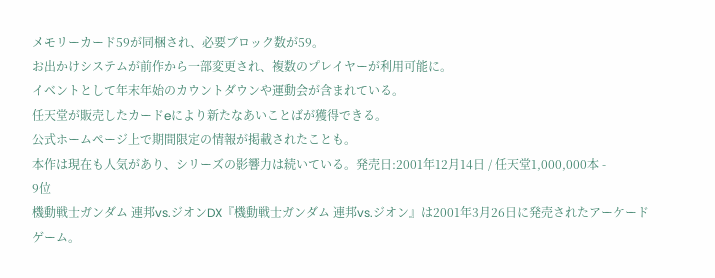メモリーカード59が同梱され、必要ブロック数が59。
お出かけシステムが前作から一部変更され、複数のプレイヤーが利用可能に。
イベントとして年末年始のカウントダウンや運動会が含まれている。
任天堂が販売したカードeにより新たなあいことばが獲得できる。
公式ホームページ上で期間限定の情報が掲載されたことも。
本作は現在も人気があり、シリーズの影響力は続いている。発売日:2001年12月14日 / 任天堂1,000,000本 -
9位
機動戦士ガンダム 連邦vs.ジオンDX『機動戦士ガンダム 連邦vs.ジオン』は2001年3月26日に発売されたアーケードゲーム。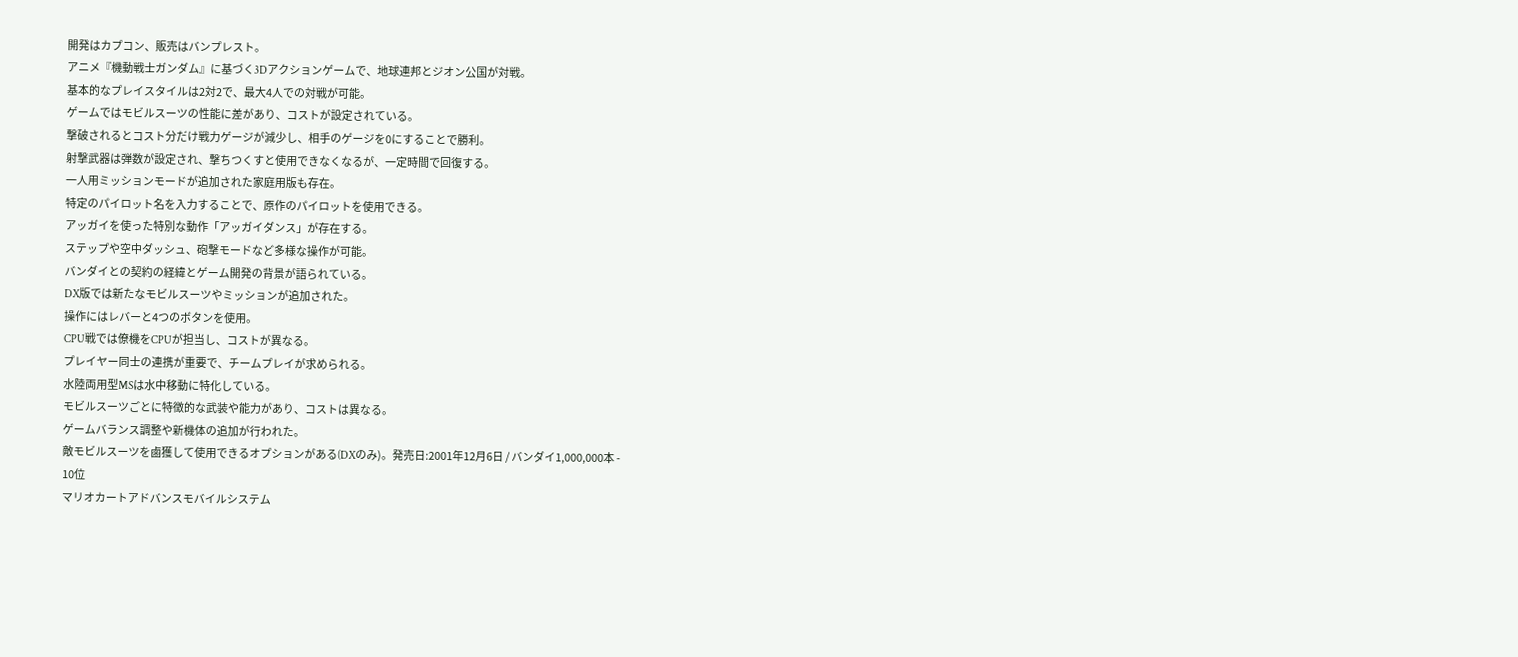開発はカプコン、販売はバンプレスト。
アニメ『機動戦士ガンダム』に基づく3Dアクションゲームで、地球連邦とジオン公国が対戦。
基本的なプレイスタイルは2対2で、最大4人での対戦が可能。
ゲームではモビルスーツの性能に差があり、コストが設定されている。
撃破されるとコスト分だけ戦力ゲージが減少し、相手のゲージを0にすることで勝利。
射撃武器は弾数が設定され、撃ちつくすと使用できなくなるが、一定時間で回復する。
一人用ミッションモードが追加された家庭用版も存在。
特定のパイロット名を入力することで、原作のパイロットを使用できる。
アッガイを使った特別な動作「アッガイダンス」が存在する。
ステップや空中ダッシュ、砲撃モードなど多様な操作が可能。
バンダイとの契約の経緯とゲーム開発の背景が語られている。
DX版では新たなモビルスーツやミッションが追加された。
操作にはレバーと4つのボタンを使用。
CPU戦では僚機をCPUが担当し、コストが異なる。
プレイヤー同士の連携が重要で、チームプレイが求められる。
水陸両用型MSは水中移動に特化している。
モビルスーツごとに特徴的な武装や能力があり、コストは異なる。
ゲームバランス調整や新機体の追加が行われた。
敵モビルスーツを鹵獲して使用できるオプションがある(DXのみ)。発売日:2001年12月6日 / バンダイ1,000,000本 -
10位
マリオカートアドバンスモバイルシステム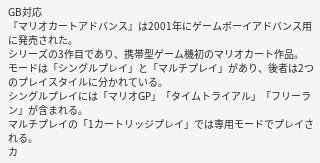GB対応
『マリオカートアドバンス』は2001年にゲームボーイアドバンス用に発売された。
シリーズの3作目であり、携帯型ゲーム機初のマリオカート作品。
モードは「シングルプレイ」と「マルチプレイ」があり、後者は2つのプレイスタイルに分かれている。
シングルプレイには「マリオGP」「タイムトライアル」「フリーラン」が含まれる。
マルチプレイの「1カートリッジプレイ」では専用モードでプレイされる。
カ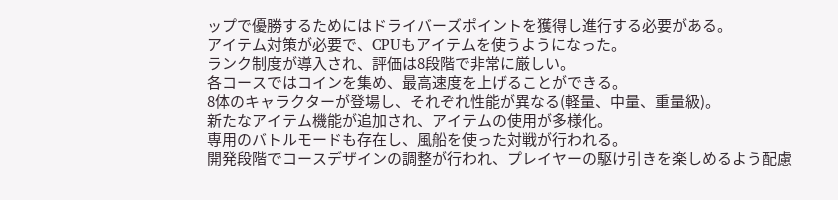ップで優勝するためにはドライバーズポイントを獲得し進行する必要がある。
アイテム対策が必要で、CPUもアイテムを使うようになった。
ランク制度が導入され、評価は8段階で非常に厳しい。
各コースではコインを集め、最高速度を上げることができる。
8体のキャラクターが登場し、それぞれ性能が異なる(軽量、中量、重量級)。
新たなアイテム機能が追加され、アイテムの使用が多様化。
専用のバトルモードも存在し、風船を使った対戦が行われる。
開発段階でコースデザインの調整が行われ、プレイヤーの駆け引きを楽しめるよう配慮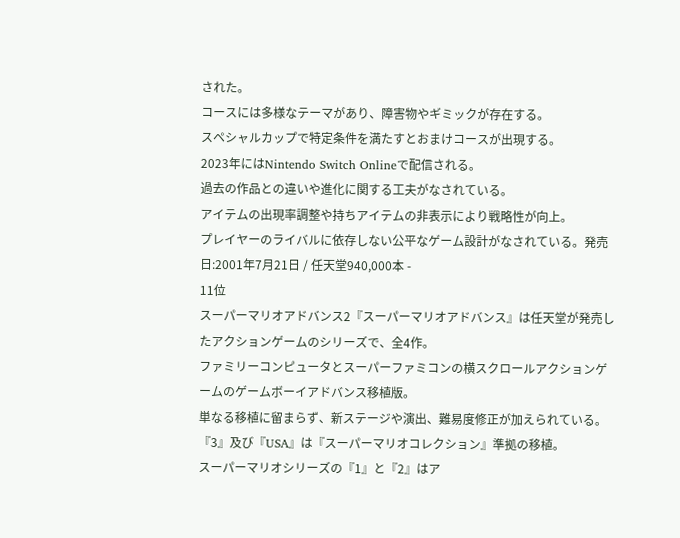された。
コースには多様なテーマがあり、障害物やギミックが存在する。
スペシャルカップで特定条件を満たすとおまけコースが出現する。
2023年にはNintendo Switch Onlineで配信される。
過去の作品との違いや進化に関する工夫がなされている。
アイテムの出現率調整や持ちアイテムの非表示により戦略性が向上。
プレイヤーのライバルに依存しない公平なゲーム設計がなされている。発売日:2001年7月21日 / 任天堂940,000本 -
11位
スーパーマリオアドバンス2『スーパーマリオアドバンス』は任天堂が発売したアクションゲームのシリーズで、全4作。
ファミリーコンピュータとスーパーファミコンの横スクロールアクションゲームのゲームボーイアドバンス移植版。
単なる移植に留まらず、新ステージや演出、難易度修正が加えられている。
『3』及び『USA』は『スーパーマリオコレクション』準拠の移植。
スーパーマリオシリーズの『1』と『2』はア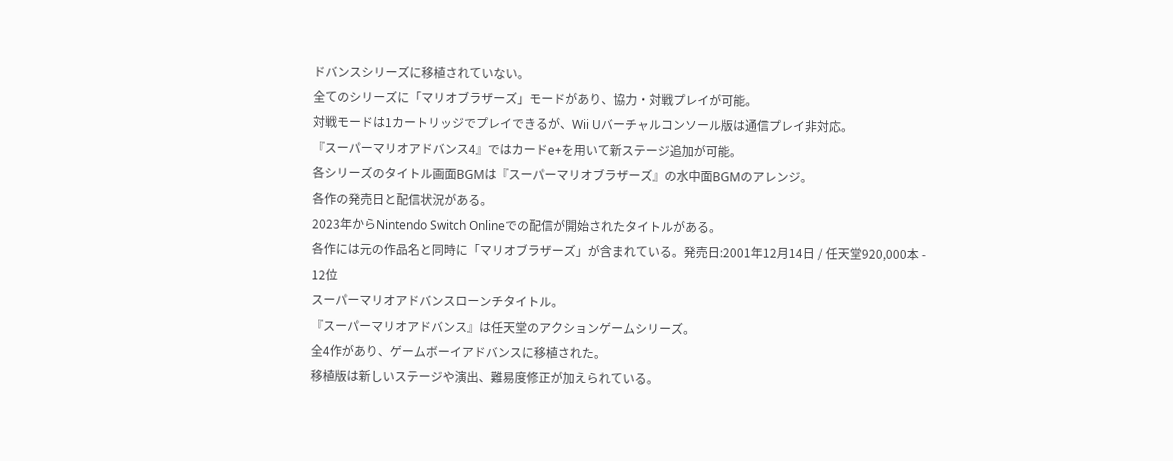ドバンスシリーズに移植されていない。
全てのシリーズに「マリオブラザーズ」モードがあり、協力・対戦プレイが可能。
対戦モードは1カートリッジでプレイできるが、Wii Uバーチャルコンソール版は通信プレイ非対応。
『スーパーマリオアドバンス4』ではカードe+を用いて新ステージ追加が可能。
各シリーズのタイトル画面BGMは『スーパーマリオブラザーズ』の水中面BGMのアレンジ。
各作の発売日と配信状況がある。
2023年からNintendo Switch Onlineでの配信が開始されたタイトルがある。
各作には元の作品名と同時に「マリオブラザーズ」が含まれている。発売日:2001年12月14日 / 任天堂920,000本 -
12位
スーパーマリオアドバンスローンチタイトル。
『スーパーマリオアドバンス』は任天堂のアクションゲームシリーズ。
全4作があり、ゲームボーイアドバンスに移植された。
移植版は新しいステージや演出、難易度修正が加えられている。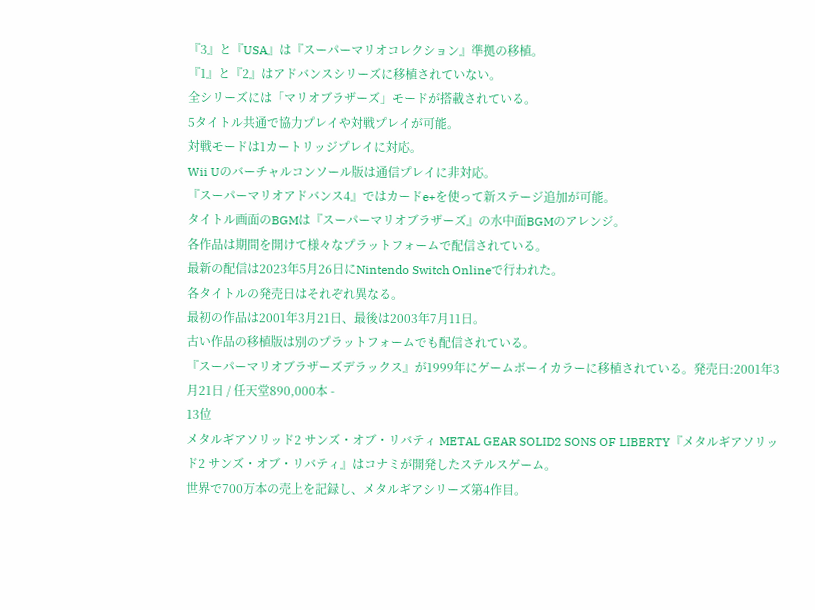『3』と『USA』は『スーパーマリオコレクション』準拠の移植。
『1』と『2』はアドバンスシリーズに移植されていない。
全シリーズには「マリオブラザーズ」モードが搭載されている。
5タイトル共通で協力プレイや対戦プレイが可能。
対戦モードは1カートリッジプレイに対応。
Wii Uのバーチャルコンソール版は通信プレイに非対応。
『スーパーマリオアドバンス4』ではカードe+を使って新ステージ追加が可能。
タイトル画面のBGMは『スーパーマリオブラザーズ』の水中面BGMのアレンジ。
各作品は期間を開けて様々なプラットフォームで配信されている。
最新の配信は2023年5月26日にNintendo Switch Onlineで行われた。
各タイトルの発売日はそれぞれ異なる。
最初の作品は2001年3月21日、最後は2003年7月11日。
古い作品の移植版は別のプラットフォームでも配信されている。
『スーパーマリオブラザーズデラックス』が1999年にゲームボーイカラーに移植されている。発売日:2001年3月21日 / 任天堂890,000本 -
13位
メタルギアソリッド2 サンズ・オブ・リバティ METAL GEAR SOLID2 SONS OF LIBERTY『メタルギアソリッド2 サンズ・オブ・リバティ』はコナミが開発したステルスゲーム。
世界で700万本の売上を記録し、メタルギアシリーズ第4作目。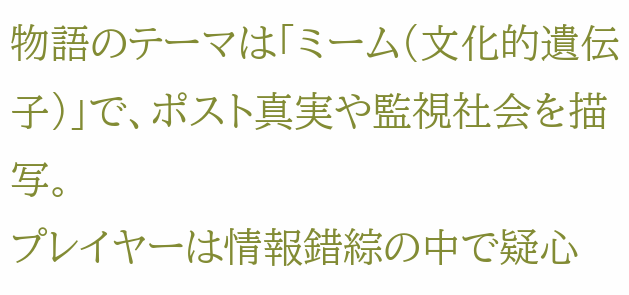物語のテーマは「ミーム(文化的遺伝子)」で、ポスト真実や監視社会を描写。
プレイヤーは情報錯綜の中で疑心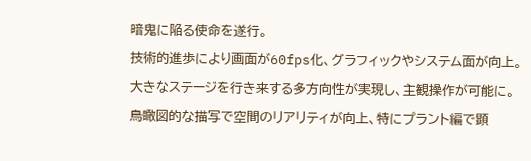暗鬼に陥る使命を遂行。
技術的進歩により画面が60fps化、グラフィックやシステム面が向上。
大きなステージを行き来する多方向性が実現し、主観操作が可能に。
鳥瞰図的な描写で空間のリアリティが向上、特にプラント編で顕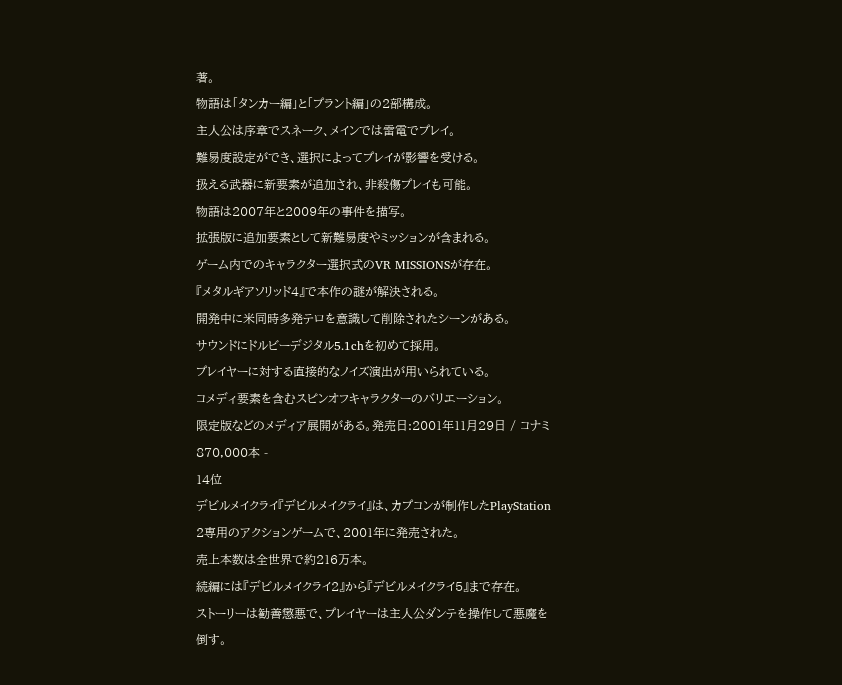著。
物語は「タンカー編」と「プラント編」の2部構成。
主人公は序章でスネーク、メインでは雷電でプレイ。
難易度設定ができ、選択によってプレイが影響を受ける。
扱える武器に新要素が追加され、非殺傷プレイも可能。
物語は2007年と2009年の事件を描写。
拡張版に追加要素として新難易度やミッションが含まれる。
ゲーム内でのキャラクター選択式のVR MISSIONSが存在。
『メタルギアソリッド4』で本作の謎が解決される。
開発中に米同時多発テロを意識して削除されたシーンがある。
サウンドにドルビーデジタル5.1chを初めて採用。
プレイヤーに対する直接的なノイズ演出が用いられている。
コメディ要素を含むスピンオフキャラクターのバリエーション。
限定版などのメディア展開がある。発売日:2001年11月29日 / コナミ870,000本 -
14位
デビルメイクライ『デビルメイクライ』は、カプコンが制作したPlayStation 2専用のアクションゲームで、2001年に発売された。
売上本数は全世界で約216万本。
続編には『デビルメイクライ2』から『デビルメイクライ5』まで存在。
ストーリーは勧善懲悪で、プレイヤーは主人公ダンテを操作して悪魔を倒す。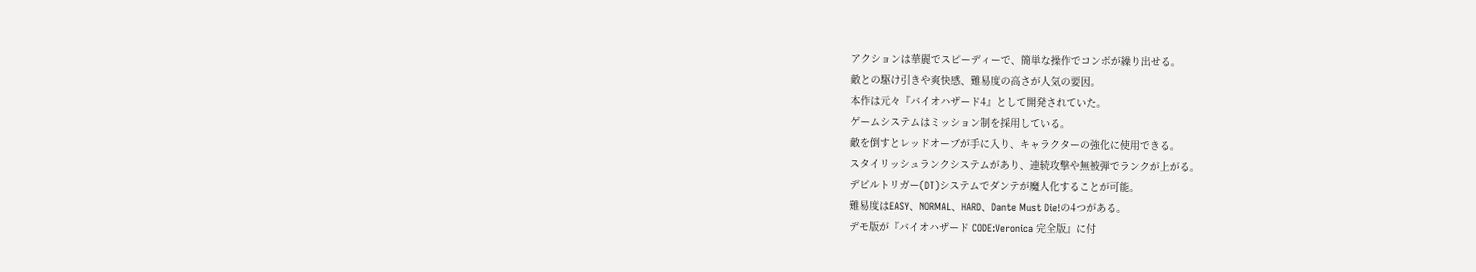アクションは華麗でスピーディーで、簡単な操作でコンボが繰り出せる。
敵との駆け引きや爽快感、難易度の高さが人気の要因。
本作は元々『バイオハザード4』として開発されていた。
ゲームシステムはミッション制を採用している。
敵を倒すとレッドオーブが手に入り、キャラクターの強化に使用できる。
スタイリッシュランクシステムがあり、連続攻撃や無被弾でランクが上がる。
デビルトリガー(DT)システムでダンテが魔人化することが可能。
難易度はEASY、NORMAL、HARD、Dante Must Die!の4つがある。
デモ版が『バイオハザード CODE:Veronica 完全版』に付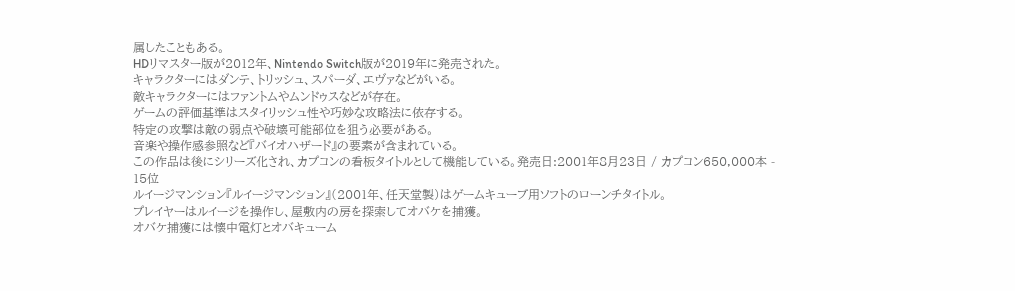属したこともある。
HDリマスター版が2012年、Nintendo Switch版が2019年に発売された。
キャラクターにはダンテ、トリッシュ、スパーダ、エヴァなどがいる。
敵キャラクターにはファントムやムンドゥスなどが存在。
ゲームの評価基準はスタイリッシュ性や巧妙な攻略法に依存する。
特定の攻撃は敵の弱点や破壊可能部位を狙う必要がある。
音楽や操作感参照など『バイオハザード』の要素が含まれている。
この作品は後にシリーズ化され、カプコンの看板タイトルとして機能している。発売日:2001年8月23日 / カプコン650,000本 -
15位
ルイージマンション『ルイージマンション』(2001年、任天堂製)はゲームキューブ用ソフトのローンチタイトル。
プレイヤーはルイージを操作し、屋敷内の房を探索してオバケを捕獲。
オバケ捕獲には懐中電灯とオバキューム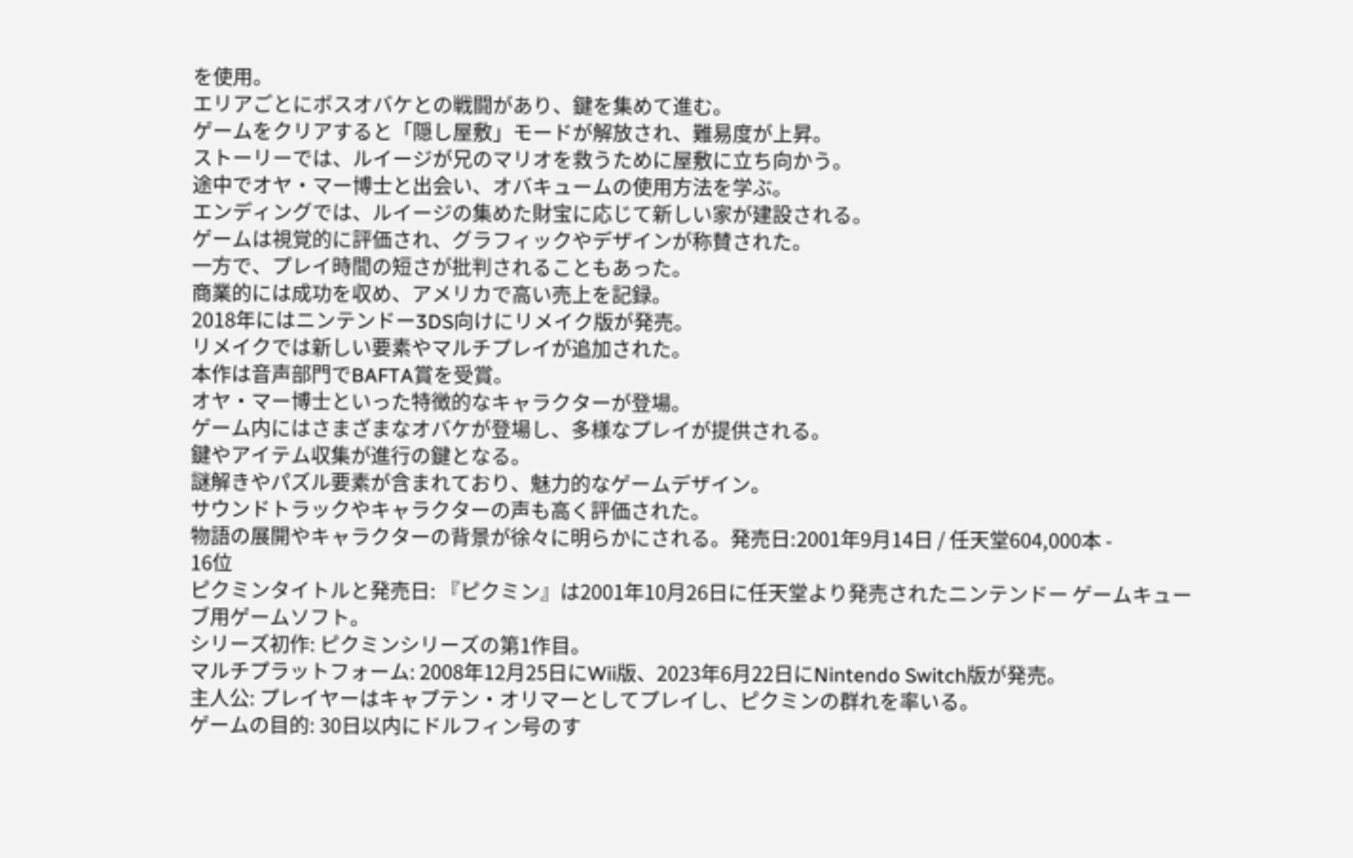を使用。
エリアごとにボスオバケとの戦闘があり、鍵を集めて進む。
ゲームをクリアすると「隠し屋敷」モードが解放され、難易度が上昇。
ストーリーでは、ルイージが兄のマリオを救うために屋敷に立ち向かう。
途中でオヤ・マー博士と出会い、オバキュームの使用方法を学ぶ。
エンディングでは、ルイージの集めた財宝に応じて新しい家が建設される。
ゲームは視覚的に評価され、グラフィックやデザインが称賛された。
一方で、プレイ時間の短さが批判されることもあった。
商業的には成功を収め、アメリカで高い売上を記録。
2018年にはニンテンドー3DS向けにリメイク版が発売。
リメイクでは新しい要素やマルチプレイが追加された。
本作は音声部門でBAFTA賞を受賞。
オヤ・マー博士といった特徴的なキャラクターが登場。
ゲーム内にはさまざまなオバケが登場し、多様なプレイが提供される。
鍵やアイテム収集が進行の鍵となる。
謎解きやパズル要素が含まれており、魅力的なゲームデザイン。
サウンドトラックやキャラクターの声も高く評価された。
物語の展開やキャラクターの背景が徐々に明らかにされる。発売日:2001年9月14日 / 任天堂604,000本 -
16位
ピクミンタイトルと発売日: 『ピクミン』は2001年10月26日に任天堂より発売されたニンテンドー ゲームキューブ用ゲームソフト。
シリーズ初作: ピクミンシリーズの第1作目。
マルチプラットフォーム: 2008年12月25日にWii版、2023年6月22日にNintendo Switch版が発売。
主人公: プレイヤーはキャプテン・オリマーとしてプレイし、ピクミンの群れを率いる。
ゲームの目的: 30日以内にドルフィン号のす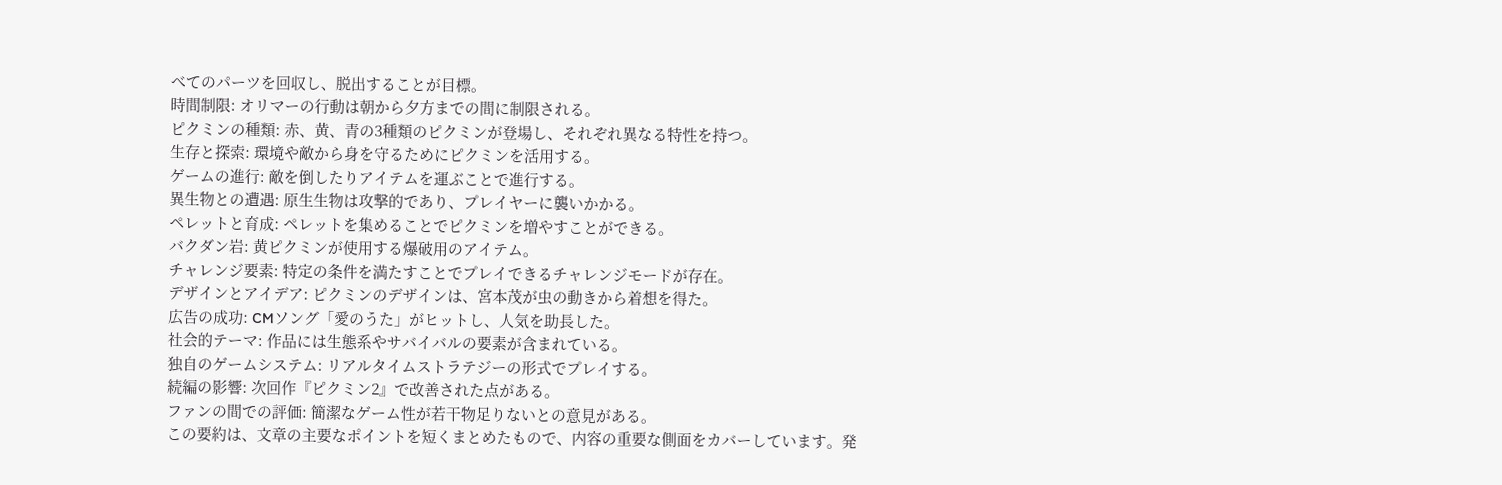べてのパーツを回収し、脱出することが目標。
時間制限: オリマーの行動は朝から夕方までの間に制限される。
ピクミンの種類: 赤、黄、青の3種類のピクミンが登場し、それぞれ異なる特性を持つ。
生存と探索: 環境や敵から身を守るためにピクミンを活用する。
ゲームの進行: 敵を倒したりアイテムを運ぶことで進行する。
異生物との遭遇: 原生生物は攻撃的であり、プレイヤーに襲いかかる。
ペレットと育成: ペレットを集めることでピクミンを増やすことができる。
バクダン岩: 黄ピクミンが使用する爆破用のアイテム。
チャレンジ要素: 特定の条件を満たすことでプレイできるチャレンジモードが存在。
デザインとアイデア: ピクミンのデザインは、宮本茂が虫の動きから着想を得た。
広告の成功: CMソング「愛のうた」がヒットし、人気を助長した。
社会的テーマ: 作品には生態系やサバイバルの要素が含まれている。
独自のゲームシステム: リアルタイムストラテジーの形式でプレイする。
続編の影響: 次回作『ピクミン2』で改善された点がある。
ファンの間での評価: 簡潔なゲーム性が若干物足りないとの意見がある。
この要約は、文章の主要なポイントを短くまとめたもので、内容の重要な側面をカバーしています。発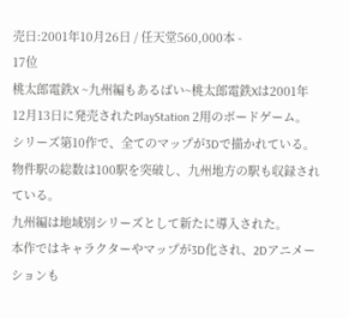売日:2001年10月26日 / 任天堂560,000本 -
17位
桃太郎電鉄X ~九州編もあるばい~桃太郎電鉄Xは2001年12月13日に発売されたPlayStation 2用のボードゲーム。
シリーズ第10作で、全てのマップが3Dで描かれている。
物件駅の総数は100駅を突破し、九州地方の駅も収録されている。
九州編は地域別シリーズとして新たに導入された。
本作ではキャラクターやマップが3D化され、2Dアニメーションも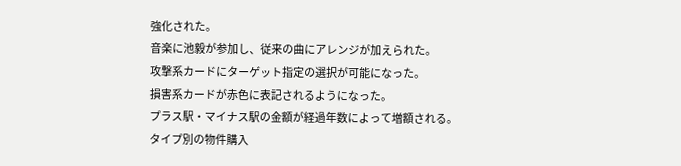強化された。
音楽に池毅が参加し、従来の曲にアレンジが加えられた。
攻撃系カードにターゲット指定の選択が可能になった。
損害系カードが赤色に表記されるようになった。
プラス駅・マイナス駅の金額が経過年数によって増額される。
タイプ別の物件購入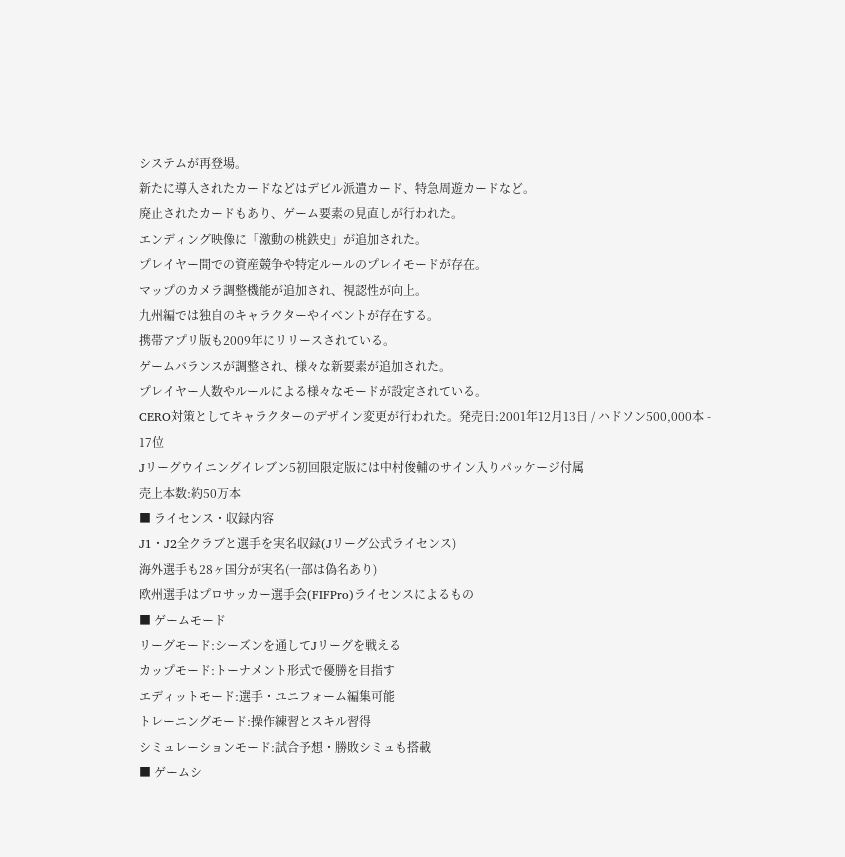システムが再登場。
新たに導入されたカードなどはデビル派遣カード、特急周遊カードなど。
廃止されたカードもあり、ゲーム要素の見直しが行われた。
エンディング映像に「激動の桃鉄史」が追加された。
プレイヤー間での資産競争や特定ルールのプレイモードが存在。
マップのカメラ調整機能が追加され、視認性が向上。
九州編では独自のキャラクターやイベントが存在する。
携帯アプリ版も2009年にリリースされている。
ゲームバランスが調整され、様々な新要素が追加された。
プレイヤー人数やルールによる様々なモードが設定されている。
CERO対策としてキャラクターのデザイン変更が行われた。発売日:2001年12月13日 / ハドソン500,000本 -
17位
Jリーグウイニングイレブン5初回限定版には中村俊輔のサイン入りパッケージ付属
売上本数:約50万本
■ ライセンス・収録内容
J1・J2全クラブと選手を実名収録(Jリーグ公式ライセンス)
海外選手も28ヶ国分が実名(一部は偽名あり)
欧州選手はプロサッカー選手会(FIFPro)ライセンスによるもの
■ ゲームモード
リーグモード:シーズンを通してJリーグを戦える
カップモード:トーナメント形式で優勝を目指す
エディットモード:選手・ユニフォーム編集可能
トレーニングモード:操作練習とスキル習得
シミュレーションモード:試合予想・勝敗シミュも搭載
■ ゲームシ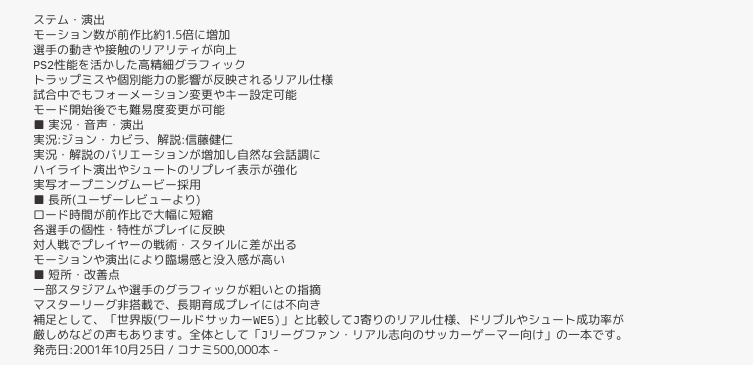ステム・演出
モーション数が前作比約1.5倍に増加
選手の動きや接触のリアリティが向上
PS2性能を活かした高精細グラフィック
トラップミスや個別能力の影響が反映されるリアル仕様
試合中でもフォーメーション変更やキー設定可能
モード開始後でも難易度変更が可能
■ 実況・音声・演出
実況:ジョン・カビラ、解説:信藤健仁
実況・解説のバリエーションが増加し自然な会話調に
ハイライト演出やシュートのリプレイ表示が強化
実写オープニングムービー採用
■ 長所(ユーザーレビューより)
ロード時間が前作比で大幅に短縮
各選手の個性・特性がプレイに反映
対人戦でプレイヤーの戦術・スタイルに差が出る
モーションや演出により臨場感と没入感が高い
■ 短所・改善点
一部スタジアムや選手のグラフィックが粗いとの指摘
マスターリーグ非搭載で、長期育成プレイには不向き
補足として、「世界版(ワールドサッカーWE5)」と比較してJ寄りのリアル仕様、ドリブルやシュート成功率が厳しめなどの声もあります。全体として「Jリーグファン・リアル志向のサッカーゲーマー向け」の一本です。発売日:2001年10月25日 / コナミ500,000本 -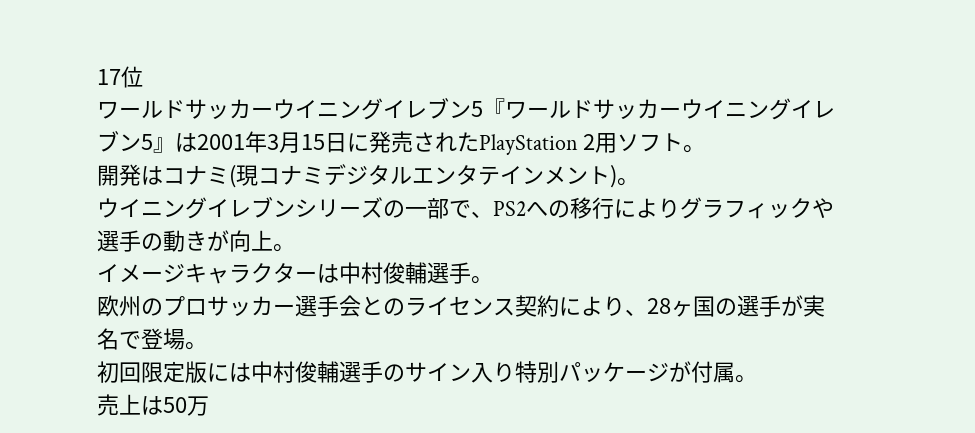17位
ワールドサッカーウイニングイレブン5『ワールドサッカーウイニングイレブン5』は2001年3月15日に発売されたPlayStation 2用ソフト。
開発はコナミ(現コナミデジタルエンタテインメント)。
ウイニングイレブンシリーズの一部で、PS2への移行によりグラフィックや選手の動きが向上。
イメージキャラクターは中村俊輔選手。
欧州のプロサッカー選手会とのライセンス契約により、28ヶ国の選手が実名で登場。
初回限定版には中村俊輔選手のサイン入り特別パッケージが付属。
売上は50万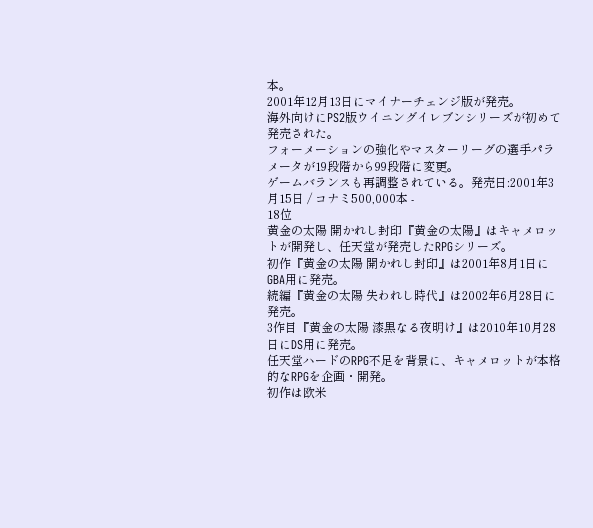本。
2001年12月13日にマイナーチェンジ版が発売。
海外向けにPS2版ウイニングイレブンシリーズが初めて発売された。
フォーメーションの強化やマスターリーグの選手パラメータが19段階から99段階に変更。
ゲームバランスも再調整されている。発売日:2001年3月15日 / コナミ500,000本 -
18位
黄金の太陽 開かれし封印『黄金の太陽』はキャメロットが開発し、任天堂が発売したRPGシリーズ。
初作『黄金の太陽 開かれし封印』は2001年8月1日にGBA用に発売。
続編『黄金の太陽 失われし時代』は2002年6月28日に発売。
3作目『黄金の太陽 漆黒なる夜明け』は2010年10月28日にDS用に発売。
任天堂ハードのRPG不足を背景に、キャメロットが本格的なRPGを企画・開発。
初作は欧米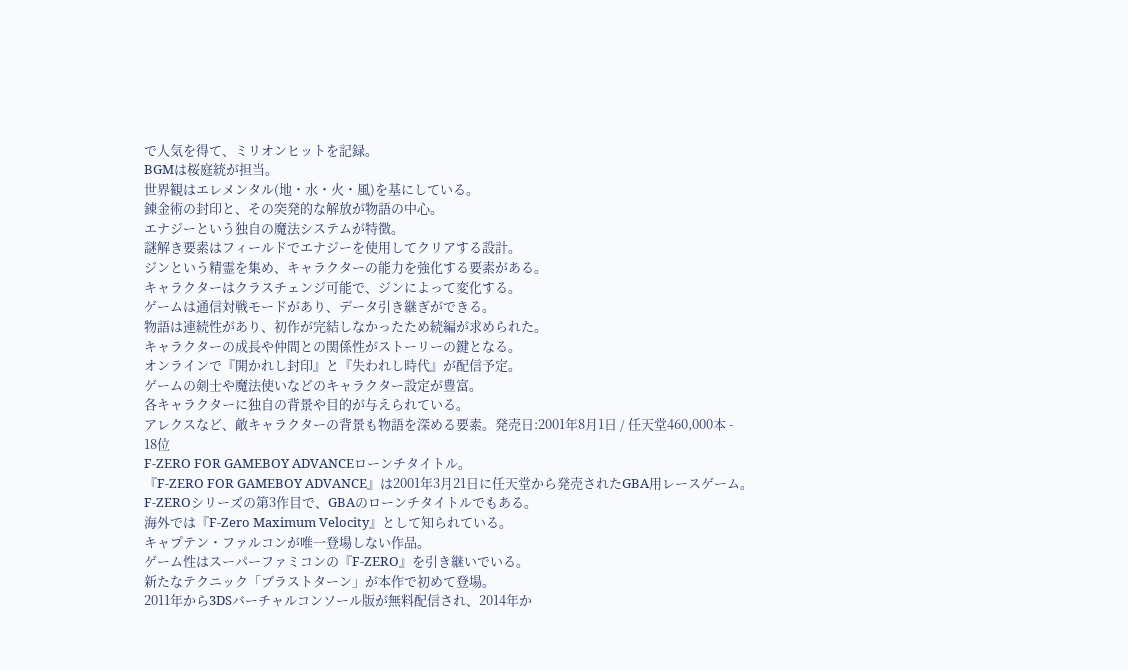で人気を得て、ミリオンヒットを記録。
BGMは桜庭統が担当。
世界観はエレメンタル(地・水・火・風)を基にしている。
錬金術の封印と、その突発的な解放が物語の中心。
エナジーという独自の魔法システムが特徴。
謎解き要素はフィールドでエナジーを使用してクリアする設計。
ジンという精霊を集め、キャラクターの能力を強化する要素がある。
キャラクターはクラスチェンジ可能で、ジンによって変化する。
ゲームは通信対戦モードがあり、データ引き継ぎができる。
物語は連続性があり、初作が完結しなかったため続編が求められた。
キャラクターの成長や仲間との関係性がストーリーの鍵となる。
オンラインで『開かれし封印』と『失われし時代』が配信予定。
ゲームの剣士や魔法使いなどのキャラクター設定が豊富。
各キャラクターに独自の背景や目的が与えられている。
アレクスなど、敵キャラクターの背景も物語を深める要素。発売日:2001年8月1日 / 任天堂460,000本 -
18位
F-ZERO FOR GAMEBOY ADVANCEローンチタイトル。
『F-ZERO FOR GAMEBOY ADVANCE』は2001年3月21日に任天堂から発売されたGBA用レースゲーム。
F-ZEROシリーズの第3作目で、GBAのローンチタイトルでもある。
海外では『F-Zero Maximum Velocity』として知られている。
キャプテン・ファルコンが唯一登場しない作品。
ゲーム性はスーパーファミコンの『F-ZERO』を引き継いでいる。
新たなテクニック「ブラストターン」が本作で初めて登場。
2011年から3DSバーチャルコンソール版が無料配信され、2014年か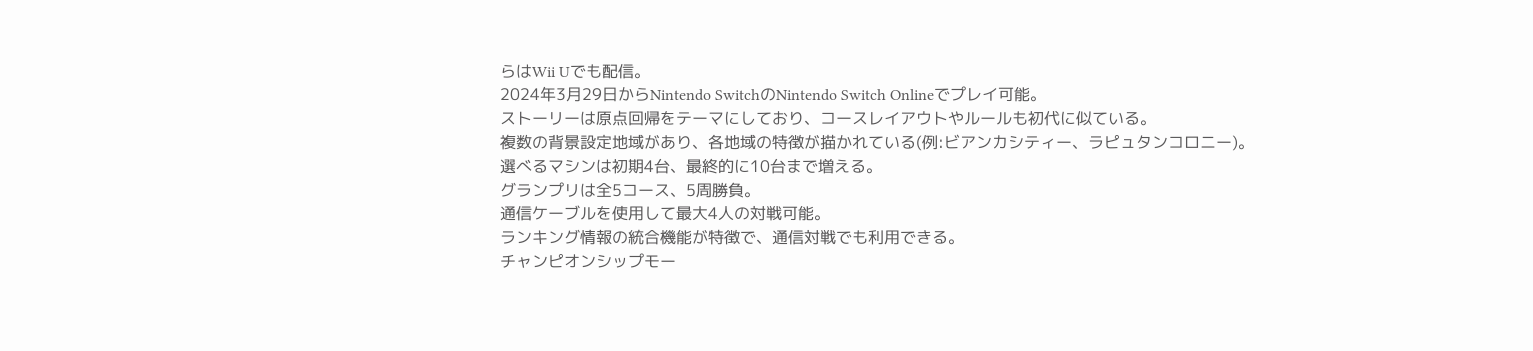らはWii Uでも配信。
2024年3月29日からNintendo SwitchのNintendo Switch Onlineでプレイ可能。
ストーリーは原点回帰をテーマにしており、コースレイアウトやルールも初代に似ている。
複数の背景設定地域があり、各地域の特徴が描かれている(例:ビアンカシティー、ラピュタンコロニー)。
選べるマシンは初期4台、最終的に10台まで増える。
グランプリは全5コース、5周勝負。
通信ケーブルを使用して最大4人の対戦可能。
ランキング情報の統合機能が特徴で、通信対戦でも利用できる。
チャンピオンシップモー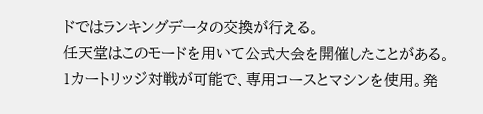ドではランキングデータの交換が行える。
任天堂はこのモードを用いて公式大会を開催したことがある。
1カートリッジ対戦が可能で、専用コースとマシンを使用。発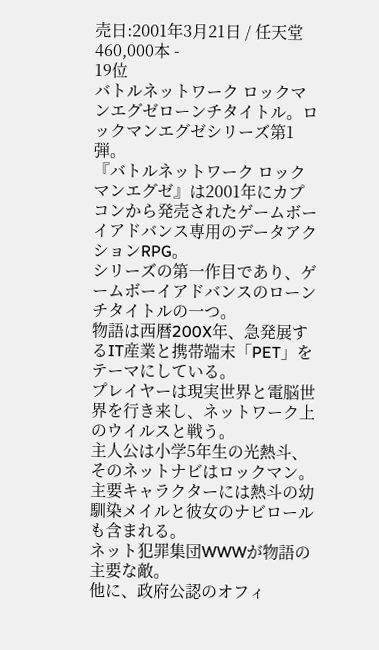売日:2001年3月21日 / 任天堂460,000本 -
19位
バトルネットワーク ロックマンエグゼローンチタイトル。ロックマンエグゼシリーズ第1弾。
『バトルネットワーク ロックマンエグゼ』は2001年にカプコンから発売されたゲームボーイアドバンス専用のデータアクションRPG。
シリーズの第一作目であり、ゲームボーイアドバンスのローンチタイトルの一つ。
物語は西暦200X年、急発展するIT産業と携帯端末「PET」をテーマにしている。
プレイヤーは現実世界と電脳世界を行き来し、ネットワーク上のウイルスと戦う。
主人公は小学5年生の光熱斗、そのネットナビはロックマン。
主要キャラクターには熱斗の幼馴染メイルと彼女のナビロールも含まれる。
ネット犯罪集団WWWが物語の主要な敵。
他に、政府公認のオフィ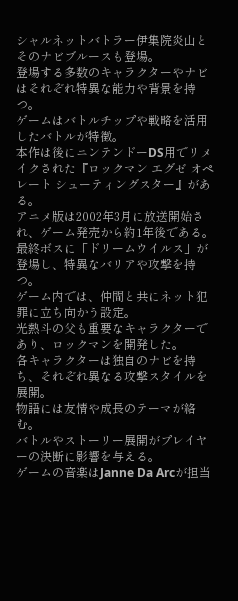シャルネットバトラー伊集院炎山とそのナビブルースも登場。
登場する多数のキャラクターやナビはそれぞれ特異な能力や背景を持つ。
ゲームはバトルチップや戦略を活用したバトルが特徴。
本作は後にニンテンドーDS用でリメイクされた『ロックマン エグゼ オペレート シューティングスター』がある。
アニメ版は2002年3月に放送開始され、ゲーム発売から約1年後である。
最終ボスに「ドリームウイルス」が登場し、特異なバリアや攻撃を持つ。
ゲーム内では、仲間と共にネット犯罪に立ち向かう設定。
光熱斗の父も重要なキャラクターであり、ロックマンを開発した。
各キャラクターは独自のナビを持ち、それぞれ異なる攻撃スタイルを展開。
物語には友情や成長のテーマが絡む。
バトルやストーリー展開がプレイヤーの決断に影響を与える。
ゲームの音楽はJanne Da Arcが担当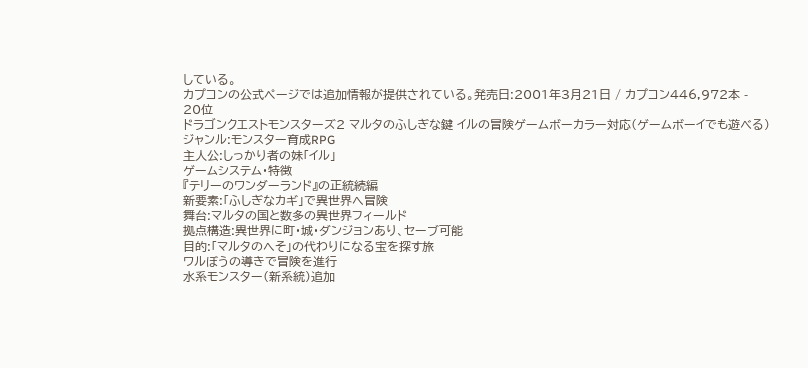している。
カプコンの公式ページでは追加情報が提供されている。発売日:2001年3月21日 / カプコン446,972本 -
20位
ドラゴンクエストモンスターズ2 マルタのふしぎな鍵 イルの冒険ゲームボーカラー対応(ゲームボーイでも遊べる)
ジャンル:モンスター育成RPG
主人公:しっかり者の妹「イル」
ゲームシステム・特徴
『テリーのワンダーランド』の正統続編
新要素:「ふしぎなカギ」で異世界へ冒険
舞台:マルタの国と数多の異世界フィールド
拠点構造:異世界に町・城・ダンジョンあり、セーブ可能
目的:「マルタのへそ」の代わりになる宝を探す旅
ワルぼうの導きで冒険を進行
水系モンスター(新系統)追加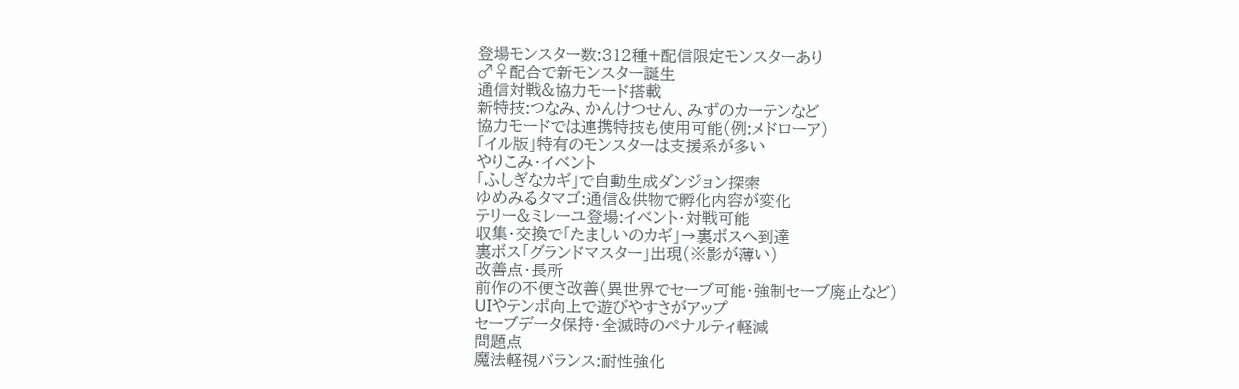登場モンスター数:312種+配信限定モンスターあり
♂♀配合で新モンスター誕生
通信対戦&協力モード搭載
新特技:つなみ、かんけつせん、みずのカーテンなど
協力モードでは連携特技も使用可能(例:メドローア)
「イル版」特有のモンスターは支援系が多い
やりこみ・イベント
「ふしぎなカギ」で自動生成ダンジョン探索
ゆめみるタマゴ:通信&供物で孵化内容が変化
テリー&ミレーユ登場:イベント・対戦可能
収集・交換で「たましいのカギ」→裏ボスへ到達
裏ボス「グランドマスター」出現(※影が薄い)
改善点・長所
前作の不便さ改善(異世界でセーブ可能・強制セーブ廃止など)
UIやテンポ向上で遊びやすさがアップ
セーブデータ保持・全滅時のペナルティ軽減
問題点
魔法軽視バランス:耐性強化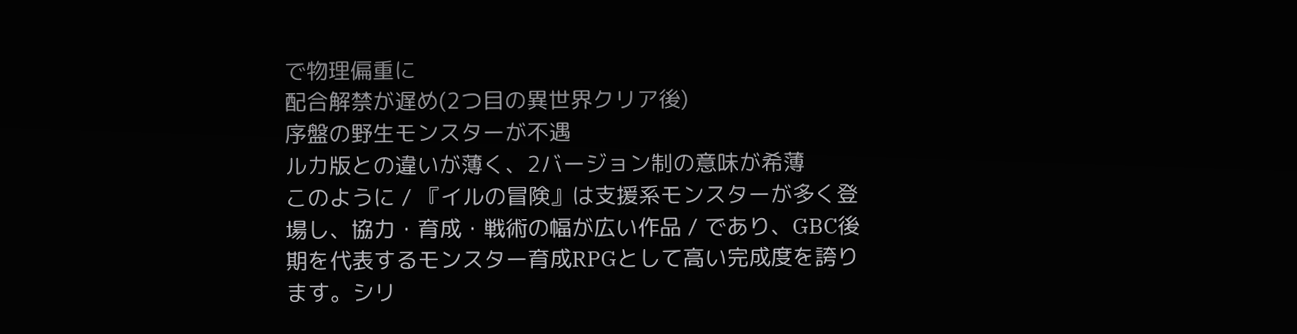で物理偏重に
配合解禁が遅め(2つ目の異世界クリア後)
序盤の野生モンスターが不遇
ルカ版との違いが薄く、2バージョン制の意味が希薄
このように / 『イルの冒険』は支援系モンスターが多く登場し、協力・育成・戦術の幅が広い作品 / であり、GBC後期を代表するモンスター育成RPGとして高い完成度を誇ります。シリ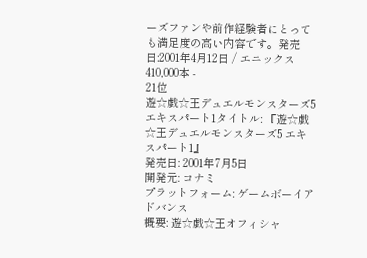ーズファンや前作経験者にとっても満足度の高い内容です。発売日:2001年4月12日 / エニックス410,000本 -
21位
遊☆戯☆王デュエルモンスターズ5 エキスパート1タイトル: 『遊☆戯☆王デュエルモンスターズ5 エキスパート1』
発売日: 2001年7月5日
開発元: コナミ
プラットフォーム: ゲームボーイアドバンス
概要: 遊☆戯☆王オフィシャ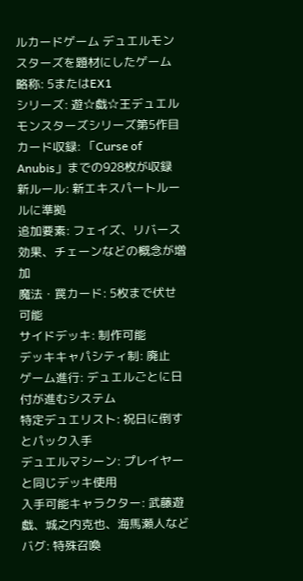ルカードゲーム デュエルモンスターズを題材にしたゲーム
略称: 5またはEX1
シリーズ: 遊☆戯☆王デュエルモンスターズシリーズ第5作目
カード収録: 「Curse of Anubis」までの928枚が収録
新ルール: 新エキスパートルールに準拠
追加要素: フェイズ、リバース効果、チェーンなどの概念が増加
魔法・罠カード: 5枚まで伏せ可能
サイドデッキ: 制作可能
デッキキャパシティ制: 廃止
ゲーム進行: デュエルごとに日付が進むシステム
特定デュエリスト: 祝日に倒すとパック入手
デュエルマシーン: プレイヤーと同じデッキ使用
入手可能キャラクター: 武藤遊戯、城之内克也、海馬瀬人など
バグ: 特殊召喚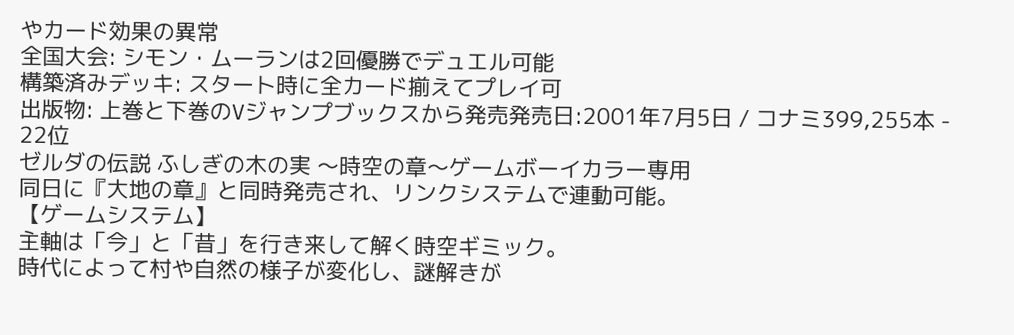やカード効果の異常
全国大会: シモン・ムーランは2回優勝でデュエル可能
構築済みデッキ: スタート時に全カード揃えてプレイ可
出版物: 上巻と下巻のVジャンプブックスから発売発売日:2001年7月5日 / コナミ399,255本 -
22位
ゼルダの伝説 ふしぎの木の実 〜時空の章〜ゲームボーイカラー専用
同日に『大地の章』と同時発売され、リンクシステムで連動可能。
【ゲームシステム】
主軸は「今」と「昔」を行き来して解く時空ギミック。
時代によって村や自然の様子が変化し、謎解きが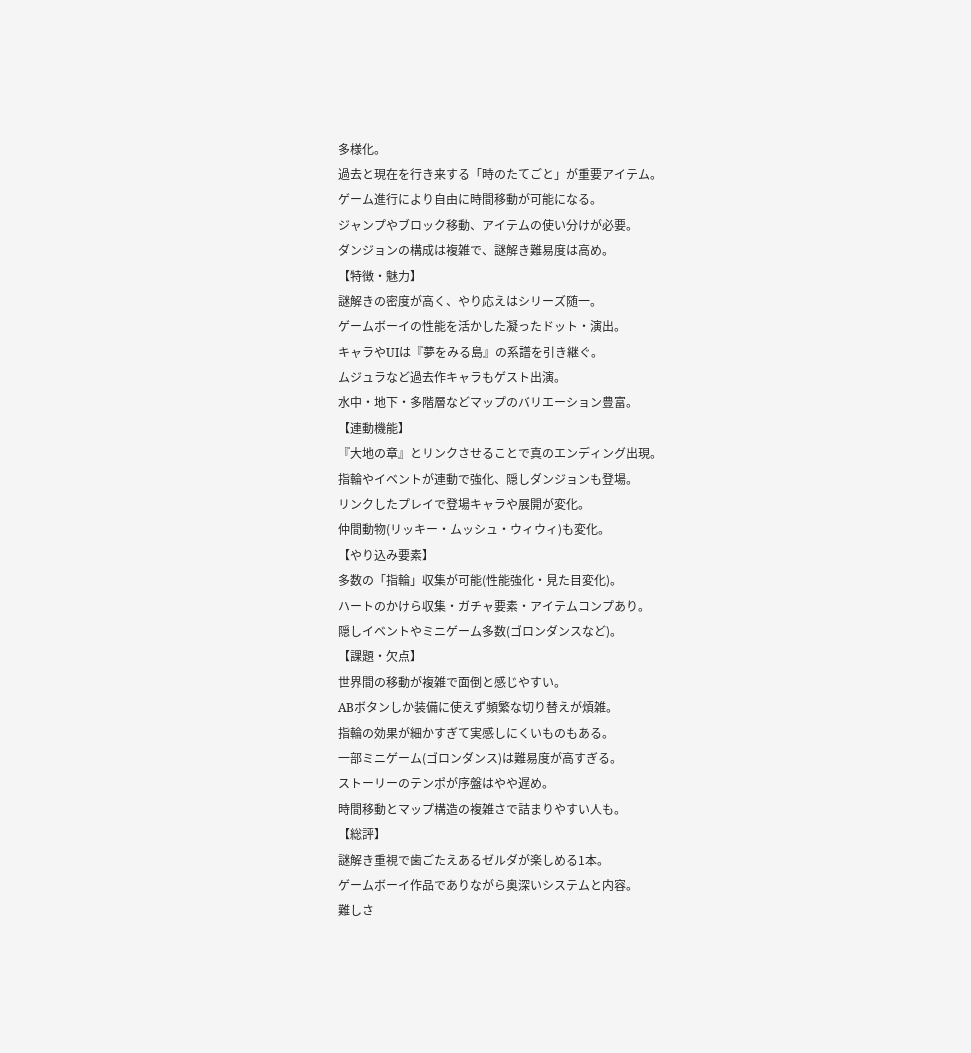多様化。
過去と現在を行き来する「時のたてごと」が重要アイテム。
ゲーム進行により自由に時間移動が可能になる。
ジャンプやブロック移動、アイテムの使い分けが必要。
ダンジョンの構成は複雑で、謎解き難易度は高め。
【特徴・魅力】
謎解きの密度が高く、やり応えはシリーズ随一。
ゲームボーイの性能を活かした凝ったドット・演出。
キャラやUIは『夢をみる島』の系譜を引き継ぐ。
ムジュラなど過去作キャラもゲスト出演。
水中・地下・多階層などマップのバリエーション豊富。
【連動機能】
『大地の章』とリンクさせることで真のエンディング出現。
指輪やイベントが連動で強化、隠しダンジョンも登場。
リンクしたプレイで登場キャラや展開が変化。
仲間動物(リッキー・ムッシュ・ウィウィ)も変化。
【やり込み要素】
多数の「指輪」収集が可能(性能強化・見た目変化)。
ハートのかけら収集・ガチャ要素・アイテムコンプあり。
隠しイベントやミニゲーム多数(ゴロンダンスなど)。
【課題・欠点】
世界間の移動が複雑で面倒と感じやすい。
ABボタンしか装備に使えず頻繁な切り替えが煩雑。
指輪の効果が細かすぎて実感しにくいものもある。
一部ミニゲーム(ゴロンダンス)は難易度が高すぎる。
ストーリーのテンポが序盤はやや遅め。
時間移動とマップ構造の複雑さで詰まりやすい人も。
【総評】
謎解き重視で歯ごたえあるゼルダが楽しめる1本。
ゲームボーイ作品でありながら奥深いシステムと内容。
難しさ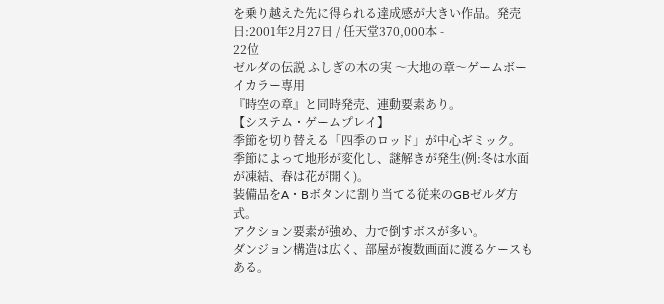を乗り越えた先に得られる達成感が大きい作品。発売日:2001年2月27日 / 任天堂370,000本 -
22位
ゼルダの伝説 ふしぎの木の実 〜大地の章〜ゲームボーイカラー専用
『時空の章』と同時発売、連動要素あり。
【システム・ゲームプレイ】
季節を切り替える「四季のロッド」が中心ギミック。
季節によって地形が変化し、謎解きが発生(例:冬は水面が凍結、春は花が開く)。
装備品をA・Bボタンに割り当てる従来のGBゼルダ方式。
アクション要素が強め、力で倒すボスが多い。
ダンジョン構造は広く、部屋が複数画面に渡るケースもある。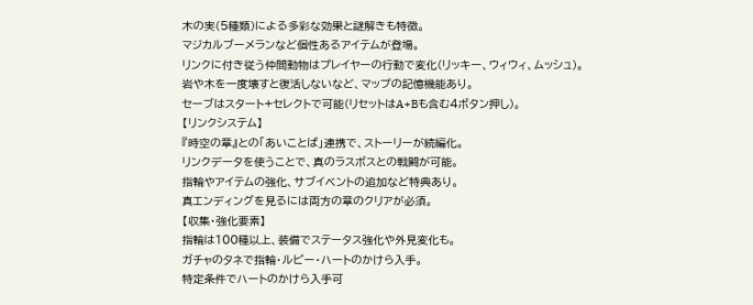木の実(5種類)による多彩な効果と謎解きも特徴。
マジカルブーメランなど個性あるアイテムが登場。
リンクに付き従う仲間動物はプレイヤーの行動で変化(リッキー、ウィウィ、ムッシュ)。
岩や木を一度壊すと復活しないなど、マップの記憶機能あり。
セーブはスタート+セレクトで可能(リセットはA+Bも含む4ボタン押し)。
【リンクシステム】
『時空の章』との「あいことば」連携で、ストーリーが続編化。
リンクデータを使うことで、真のラスボスとの戦闘が可能。
指輪やアイテムの強化、サブイベントの追加など特典あり。
真エンディングを見るには両方の章のクリアが必須。
【収集・強化要素】
指輪は100種以上、装備でステータス強化や外見変化も。
ガチャのタネで指輪・ルピー・ハートのかけら入手。
特定条件でハートのかけら入手可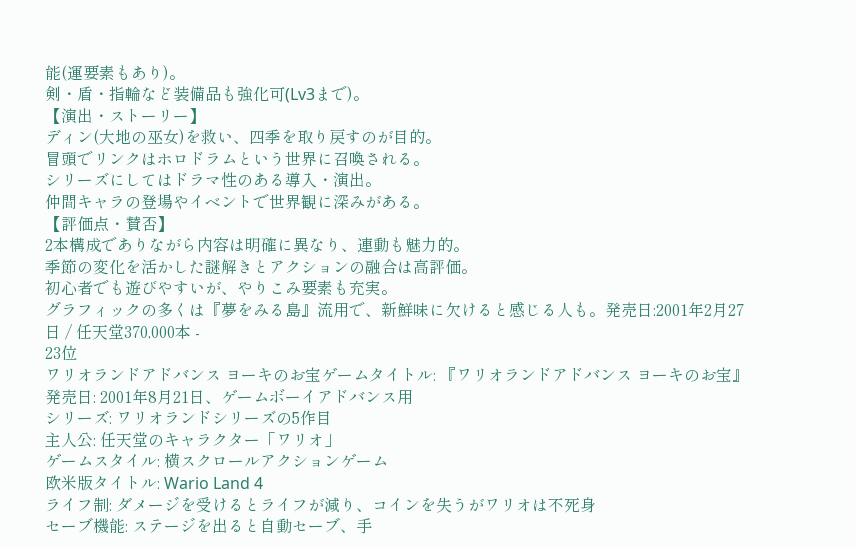能(運要素もあり)。
剣・盾・指輪など装備品も強化可(Lv3まで)。
【演出・ストーリー】
ディン(大地の巫女)を救い、四季を取り戻すのが目的。
冒頭でリンクはホロドラムという世界に召喚される。
シリーズにしてはドラマ性のある導入・演出。
仲間キャラの登場やイベントで世界観に深みがある。
【評価点・賛否】
2本構成でありながら内容は明確に異なり、連動も魅力的。
季節の変化を活かした謎解きとアクションの融合は高評価。
初心者でも遊びやすいが、やりこみ要素も充実。
グラフィックの多くは『夢をみる島』流用で、新鮮味に欠けると感じる人も。発売日:2001年2月27日 / 任天堂370,000本 -
23位
ワリオランドアドバンス ヨーキのお宝ゲームタイトル: 『ワリオランドアドバンス ヨーキのお宝』
発売日: 2001年8月21日、ゲームボーイアドバンス用
シリーズ: ワリオランドシリーズの5作目
主人公: 任天堂のキャラクター「ワリオ」
ゲームスタイル: 横スクロールアクションゲーム
欧米版タイトル: Wario Land 4
ライフ制: ダメージを受けるとライフが減り、コインを失うがワリオは不死身
セーブ機能: ステージを出ると自動セーブ、手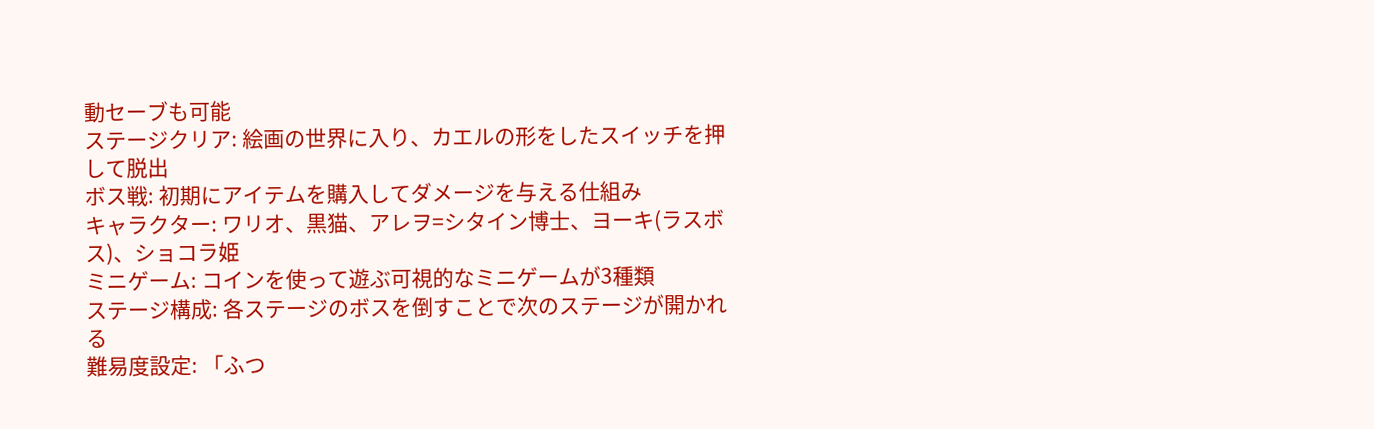動セーブも可能
ステージクリア: 絵画の世界に入り、カエルの形をしたスイッチを押して脱出
ボス戦: 初期にアイテムを購入してダメージを与える仕組み
キャラクター: ワリオ、黒猫、アレヲ=シタイン博士、ヨーキ(ラスボス)、ショコラ姫
ミニゲーム: コインを使って遊ぶ可視的なミニゲームが3種類
ステージ構成: 各ステージのボスを倒すことで次のステージが開かれる
難易度設定: 「ふつ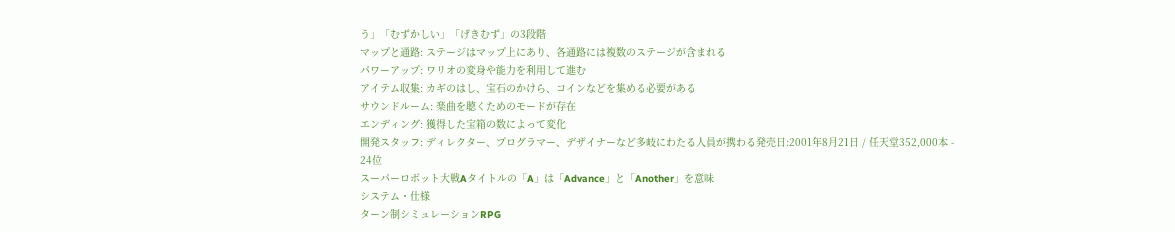う」「むずかしい」「げきむず」の3段階
マップと通路: ステージはマップ上にあり、各通路には複数のステージが含まれる
パワーアップ: ワリオの変身や能力を利用して進む
アイテム収集: カギのはし、宝石のかけら、コインなどを集める必要がある
サウンドルーム: 楽曲を聴くためのモードが存在
エンディング: 獲得した宝箱の数によって変化
開発スタッフ: ディレクター、プログラマー、デザイナーなど多岐にわたる人員が携わる発売日:2001年8月21日 / 任天堂352,000本 -
24位
スーパーロボット大戦Aタイトルの「A」は「Advance」と「Another」を意味
システム・仕様
ターン制シミュレーションRPG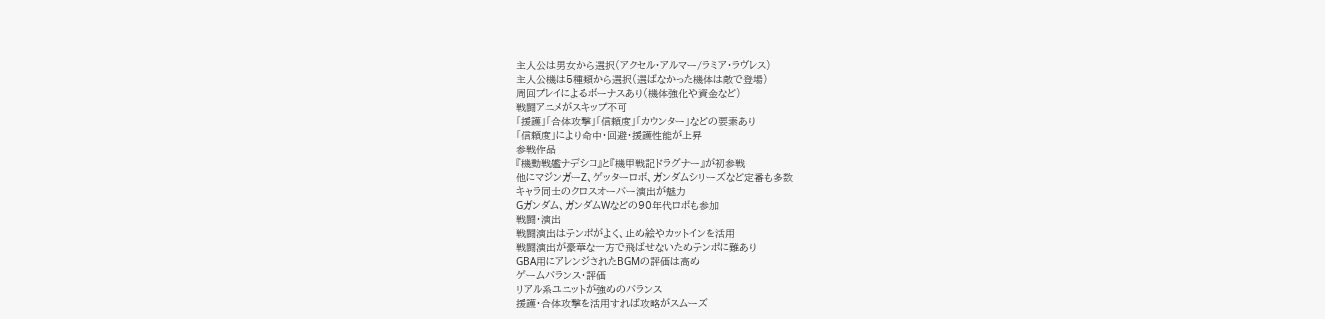主人公は男女から選択(アクセル・アルマー/ラミア・ラヴレス)
主人公機は5種類から選択(選ばなかった機体は敵で登場)
周回プレイによるボーナスあり(機体強化や資金など)
戦闘アニメがスキップ不可
「援護」「合体攻撃」「信頼度」「カウンター」などの要素あり
「信頼度」により命中・回避・援護性能が上昇
参戦作品
『機動戦艦ナデシコ』と『機甲戦記ドラグナー』が初参戦
他にマジンガーZ、ゲッターロボ、ガンダムシリーズなど定番も多数
キャラ同士のクロスオーバー演出が魅力
Gガンダム、ガンダムWなどの90年代ロボも参加
戦闘・演出
戦闘演出はテンポがよく、止め絵やカットインを活用
戦闘演出が豪華な一方で飛ばせないためテンポに難あり
GBA用にアレンジされたBGMの評価は高め
ゲームバランス・評価
リアル系ユニットが強めのバランス
援護・合体攻撃を活用すれば攻略がスムーズ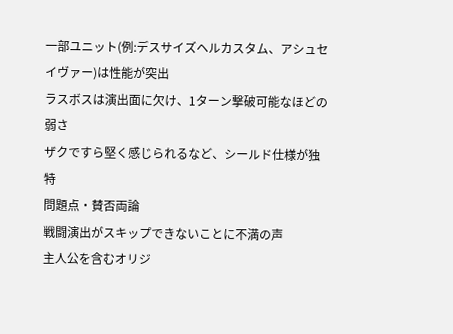一部ユニット(例:デスサイズヘルカスタム、アシュセイヴァー)は性能が突出
ラスボスは演出面に欠け、1ターン撃破可能なほどの弱さ
ザクですら堅く感じられるなど、シールド仕様が独特
問題点・賛否両論
戦闘演出がスキップできないことに不満の声
主人公を含むオリジ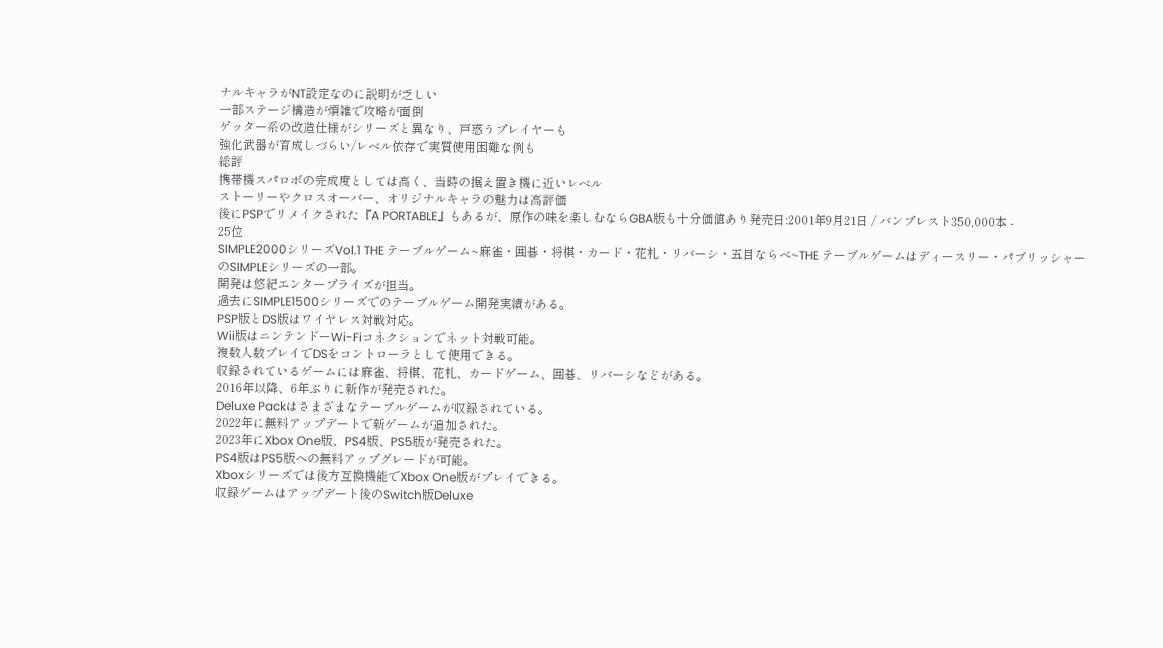ナルキャラがNT設定なのに説明が乏しい
一部ステージ構造が煩雑で攻略が面倒
ゲッター系の改造仕様がシリーズと異なり、戸惑うプレイヤーも
強化武器が育成しづらい/レベル依存で実質使用困難な例も
総評
携帯機スパロボの完成度としては高く、当時の据え置き機に近いレベル
ストーリーやクロスオーバー、オリジナルキャラの魅力は高評価
後にPSPでリメイクされた『A PORTABLE』もあるが、原作の味を楽しむならGBA版も十分価値あり発売日:2001年9月21日 / バンプレスト350,000本 -
25位
SIMPLE2000シリーズVol.1 THE テーブルゲーム~麻雀・囲碁・将棋・カード・花札・リバーシ・五目ならべ~THE テーブルゲームはディースリー・パブリッシャーのSIMPLEシリーズの一部。
開発は悠紀エンタープライズが担当。
過去にSIMPLE1500シリーズでのテーブルゲーム開発実績がある。
PSP版とDS版はワイヤレス対戦対応。
Wii版はニンテンドーWi-Fiコネクションでネット対戦可能。
複数人数プレイでDSをコントローラとして使用できる。
収録されているゲームには麻雀、将棋、花札、カードゲーム、囲碁、リバーシなどがある。
2016年以降、6年ぶりに新作が発売された。
Deluxe Packはさまざまなテーブルゲームが収録されている。
2022年に無料アップデートで新ゲームが追加された。
2023年にXbox One版、PS4版、PS5版が発売された。
PS4版はPS5版への無料アップグレードが可能。
Xboxシリーズでは後方互換機能でXbox One版がプレイできる。
収録ゲームはアップデート後のSwitch版Deluxe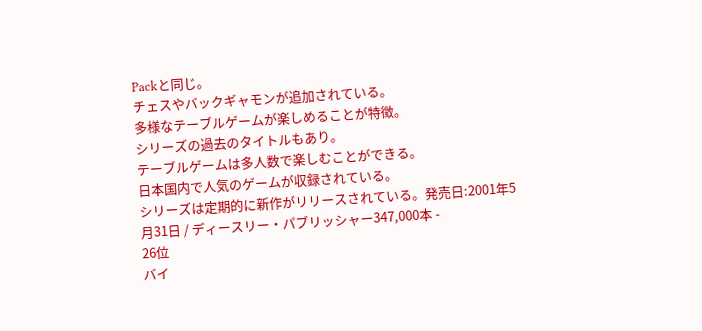Packと同じ。
チェスやバックギャモンが追加されている。
多様なテーブルゲームが楽しめることが特徴。
シリーズの過去のタイトルもあり。
テーブルゲームは多人数で楽しむことができる。
日本国内で人気のゲームが収録されている。
シリーズは定期的に新作がリリースされている。発売日:2001年5月31日 / ディースリー・パブリッシャー347,000本 -
26位
バイ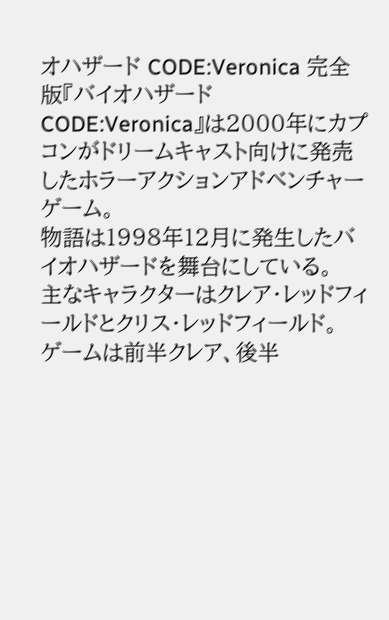オハザード CODE:Veronica 完全版『バイオハザード CODE:Veronica』は2000年にカプコンがドリームキャスト向けに発売したホラーアクションアドベンチャーゲーム。
物語は1998年12月に発生したバイオハザードを舞台にしている。
主なキャラクターはクレア・レッドフィールドとクリス・レッドフィールド。
ゲームは前半クレア、後半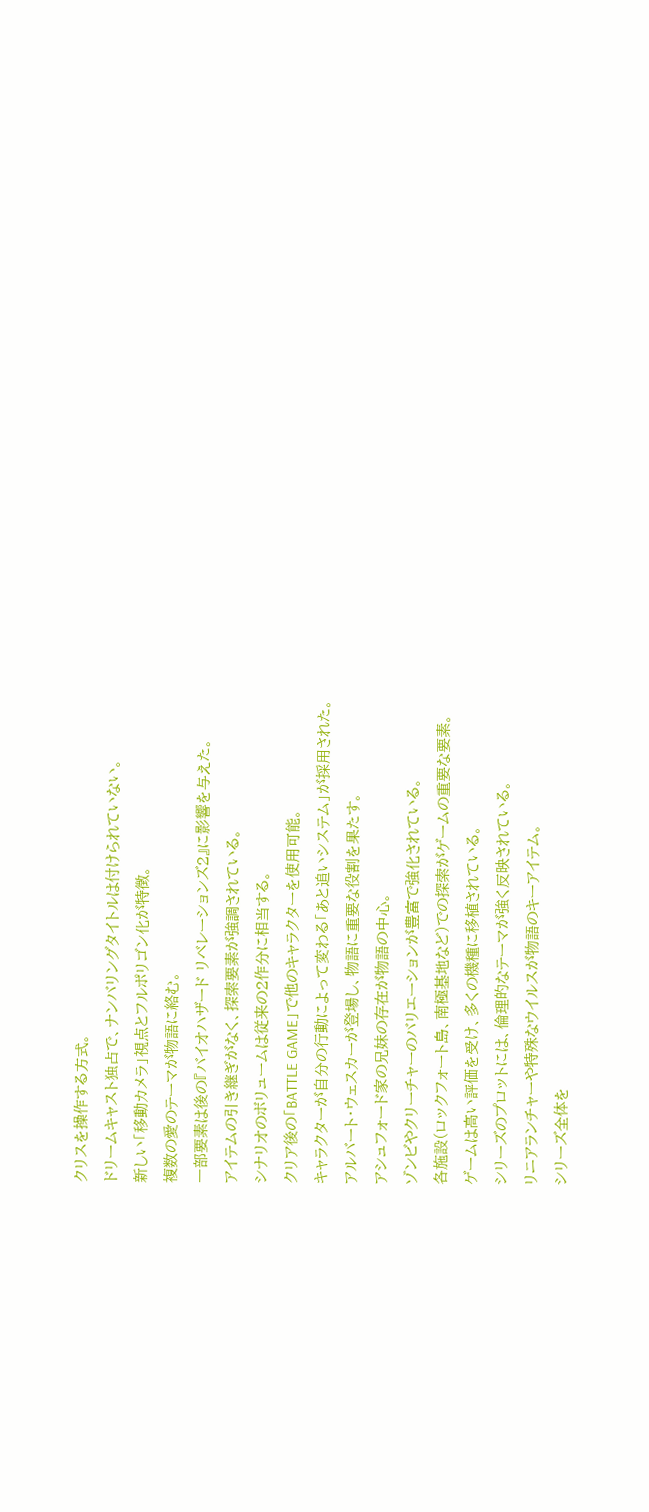クリスを操作する方式。
ドリームキャスト独占で、ナンバリングタイトルは付けられていない。
新しい「移動カメラ」視点とフルポリゴン化が特徴。
複数の愛のテーマが物語に絡む。
一部要素は後の『バイオハザード リベレーションズ2』に影響を与えた。
アイテムの引き継ぎがなく、探索要素が強調されている。
シナリオのボリュームは従来の2作分に相当する。
クリア後の「BATTLE GAME」で他のキャラクターを使用可能。
キャラクターが自分の行動によって変わる「あと追いシステム」が採用された。
アルバート・ウェスカーが登場し、物語に重要な役割を果たす。
アシュフォード家の兄妹の存在が物語の中心。
ゾンビやクリーチャーのバリエーションが豊富で強化されている。
各施設(ロックフォート島、南極基地など)での探索がゲームの重要な要素。
ゲームは高い評価を受け、多くの機種に移植されている。
シリーズのプロットには、倫理的なテーマが強く反映されている。
リニアランチャーや特殊なウイルスが物語のキーアイテム。
シリーズ全体を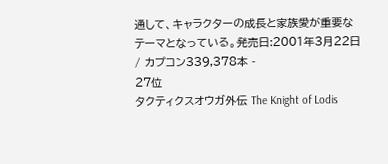通して、キャラクターの成長と家族愛が重要なテーマとなっている。発売日:2001年3月22日 / カプコン339,378本 -
27位
タクティクスオウガ外伝 The Knight of Lodis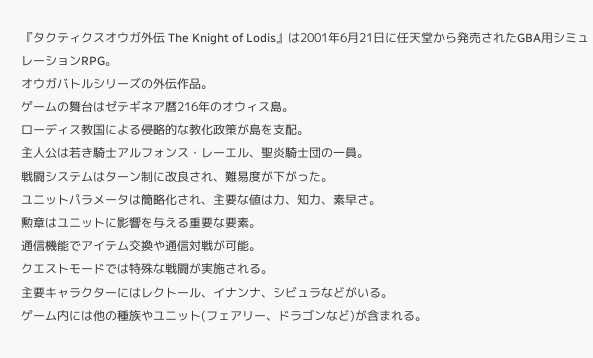『タクティクスオウガ外伝 The Knight of Lodis』は2001年6月21日に任天堂から発売されたGBA用シミュレーションRPG。
オウガバトルシリーズの外伝作品。
ゲームの舞台はゼテギネア暦216年のオウィス島。
ローディス教国による侵略的な教化政策が島を支配。
主人公は若き騎士アルフォンス・レーエル、聖炎騎士団の一員。
戦闘システムはターン制に改良され、難易度が下がった。
ユニットパラメータは簡略化され、主要な値は力、知力、素早さ。
勲章はユニットに影響を与える重要な要素。
通信機能でアイテム交換や通信対戦が可能。
クエストモードでは特殊な戦闘が実施される。
主要キャラクターにはレクトール、イナンナ、シビュラなどがいる。
ゲーム内には他の種族やユニット(フェアリー、ドラゴンなど)が含まれる。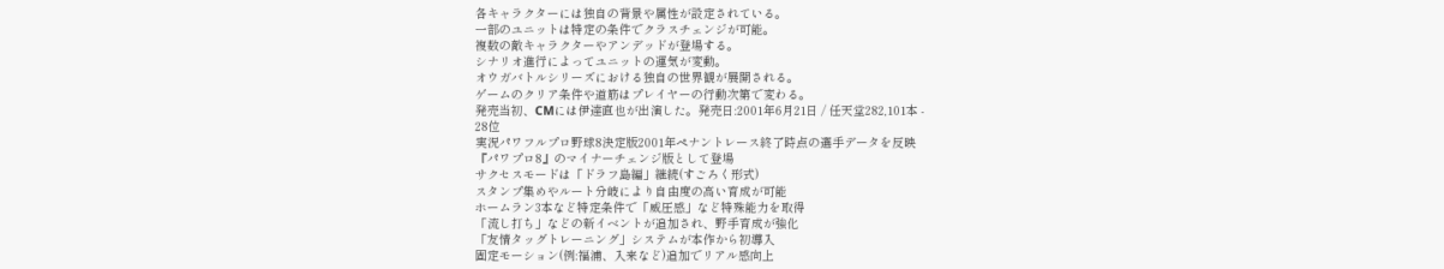各キャラクターには独自の背景や属性が設定されている。
一部のユニットは特定の条件でクラスチェンジが可能。
複数の敵キャラクターやアンデッドが登場する。
シナリオ進行によってユニットの運気が変動。
オウガバトルシリーズにおける独自の世界観が展開される。
ゲームのクリア条件や道筋はプレイヤーの行動次第で変わる。
発売当初、CMには伊達直也が出演した。発売日:2001年6月21日 / 任天堂282,101本 -
28位
実況パワフルプロ野球8決定版2001年ペナントレース終了時点の選手データを反映
『パワプロ8』のマイナーチェンジ版として登場
サクセスモードは「ドラフ島編」継続(すごろく形式)
スタンプ集めやルート分岐により自由度の高い育成が可能
ホームラン3本など特定条件で「威圧感」など特殊能力を取得
「流し打ち」などの新イベントが追加され、野手育成が強化
「友情タッグトレーニング」システムが本作から初導入
固定モーション(例:福浦、入来など)追加でリアル感向上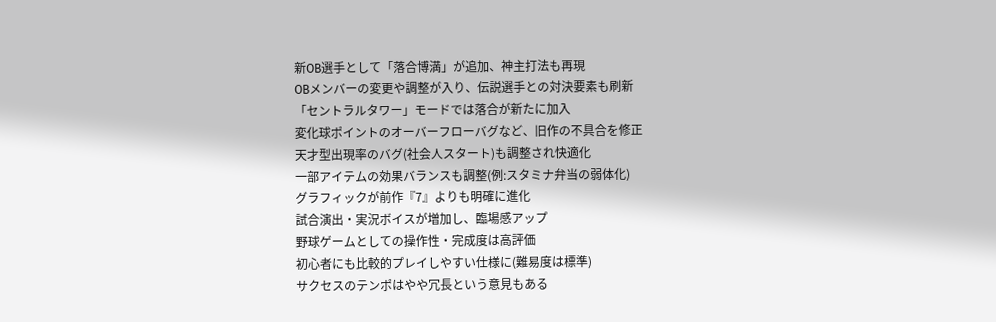新OB選手として「落合博満」が追加、神主打法も再現
OBメンバーの変更や調整が入り、伝説選手との対決要素も刷新
「セントラルタワー」モードでは落合が新たに加入
変化球ポイントのオーバーフローバグなど、旧作の不具合を修正
天才型出現率のバグ(社会人スタート)も調整され快適化
一部アイテムの効果バランスも調整(例:スタミナ弁当の弱体化)
グラフィックが前作『7』よりも明確に進化
試合演出・実況ボイスが増加し、臨場感アップ
野球ゲームとしての操作性・完成度は高評価
初心者にも比較的プレイしやすい仕様に(難易度は標準)
サクセスのテンポはやや冗長という意見もある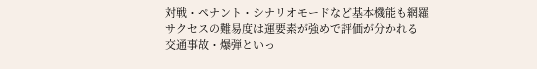対戦・ペナント・シナリオモードなど基本機能も網羅
サクセスの難易度は運要素が強めで評価が分かれる
交通事故・爆弾といっ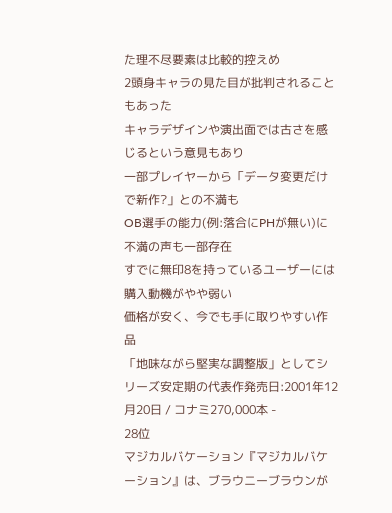た理不尽要素は比較的控えめ
2頭身キャラの見た目が批判されることもあった
キャラデザインや演出面では古さを感じるという意見もあり
一部プレイヤーから「データ変更だけで新作?」との不満も
OB選手の能力(例:落合にPHが無い)に不満の声も一部存在
すでに無印8を持っているユーザーには購入動機がやや弱い
価格が安く、今でも手に取りやすい作品
「地味ながら堅実な調整版」としてシリーズ安定期の代表作発売日:2001年12月20日 / コナミ270,000本 -
28位
マジカルバケーション『マジカルバケーション』は、ブラウニーブラウンが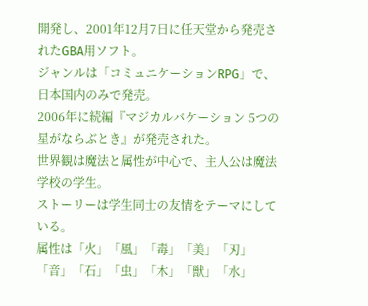開発し、2001年12月7日に任天堂から発売されたGBA用ソフト。
ジャンルは「コミュニケーションRPG」で、日本国内のみで発売。
2006年に続編『マジカルバケーション 5つの星がならぶとき』が発売された。
世界観は魔法と属性が中心で、主人公は魔法学校の学生。
ストーリーは学生同士の友情をテーマにしている。
属性は「火」「風」「毒」「美」「刃」「音」「石」「虫」「木」「獣」「水」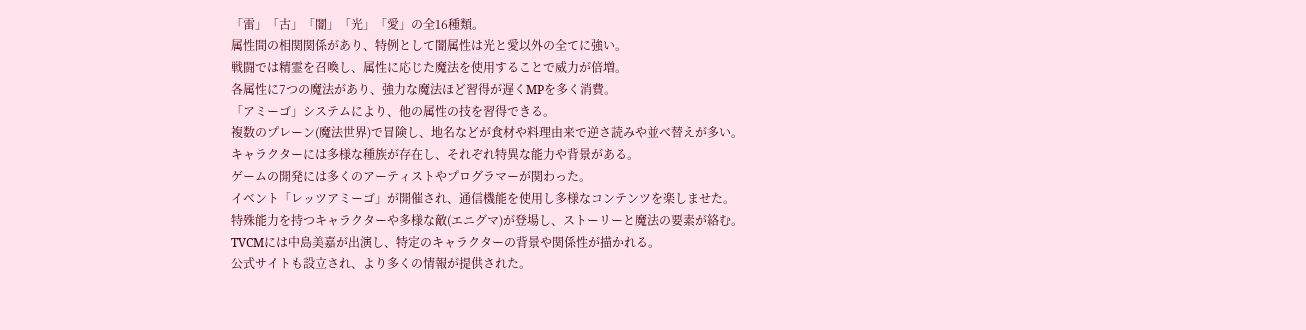「雷」「古」「闇」「光」「愛」の全16種類。
属性間の相関関係があり、特例として闇属性は光と愛以外の全てに強い。
戦闘では精霊を召喚し、属性に応じた魔法を使用することで威力が倍増。
各属性に7つの魔法があり、強力な魔法ほど習得が遅くMPを多く消費。
「アミーゴ」システムにより、他の属性の技を習得できる。
複数のプレーン(魔法世界)で冒険し、地名などが食材や料理由来で逆さ読みや並べ替えが多い。
キャラクターには多様な種族が存在し、それぞれ特異な能力や背景がある。
ゲームの開発には多くのアーティストやプログラマーが関わった。
イベント「レッツアミーゴ」が開催され、通信機能を使用し多様なコンテンツを楽しませた。
特殊能力を持つキャラクターや多様な敵(エニグマ)が登場し、ストーリーと魔法の要素が絡む。
TVCMには中島美嘉が出演し、特定のキャラクターの背景や関係性が描かれる。
公式サイトも設立され、より多くの情報が提供された。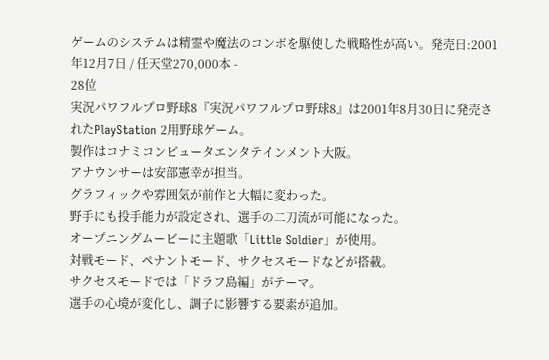ゲームのシステムは精霊や魔法のコンボを駆使した戦略性が高い。発売日:2001年12月7日 / 任天堂270,000本 -
28位
実況パワフルプロ野球8『実況パワフルプロ野球8』は2001年8月30日に発売されたPlayStation 2用野球ゲーム。
製作はコナミコンピュータエンタテインメント大阪。
アナウンサーは安部憲幸が担当。
グラフィックや雰囲気が前作と大幅に変わった。
野手にも投手能力が設定され、選手の二刀流が可能になった。
オープニングムービーに主題歌「Little Soldier」が使用。
対戦モード、ペナントモード、サクセスモードなどが搭載。
サクセスモードでは「ドラフ島編」がテーマ。
選手の心境が変化し、調子に影響する要素が追加。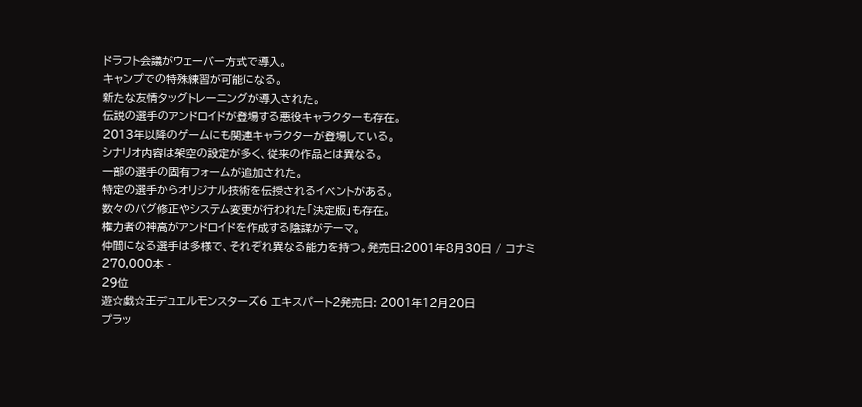ドラフト会議がウェーバー方式で導入。
キャンプでの特殊練習が可能になる。
新たな友情タッグトレーニングが導入された。
伝説の選手のアンドロイドが登場する悪役キャラクターも存在。
2013年以降のゲームにも関連キャラクターが登場している。
シナリオ内容は架空の設定が多く、従来の作品とは異なる。
一部の選手の固有フォームが追加された。
特定の選手からオリジナル技術を伝授されるイベントがある。
数々のバグ修正やシステム変更が行われた「決定版」も存在。
権力者の神高がアンドロイドを作成する陰謀がテーマ。
仲間になる選手は多様で、それぞれ異なる能力を持つ。発売日:2001年8月30日 / コナミ270,000本 -
29位
遊☆戯☆王デュエルモンスターズ6 エキスパート2発売日: 2001年12月20日
プラッ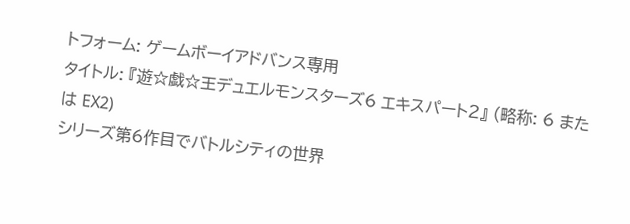トフォーム: ゲームボーイアドバンス専用
タイトル: 『遊☆戯☆王デュエルモンスターズ6 エキスパート2』 (略称: 6 または EX2)
シリーズ第6作目でバトルシティの世界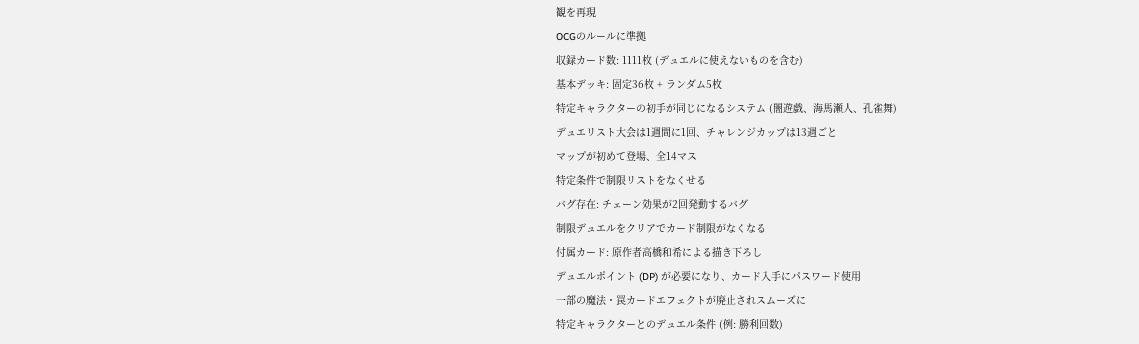観を再現
OCGのルールに準拠
収録カード数: 1111枚 (デュエルに使えないものを含む)
基本デッキ: 固定36枚 + ランダム5枚
特定キャラクターの初手が同じになるシステム (闇遊戯、海馬瀬人、孔雀舞)
デュエリスト大会は1週間に1回、チャレンジカップは13週ごと
マップが初めて登場、全14マス
特定条件で制限リストをなくせる
バグ存在: チェーン効果が2回発動するバグ
制限デュエルをクリアでカード制限がなくなる
付属カード: 原作者高橋和希による描き下ろし
デュエルポイント (DP) が必要になり、カード入手にパスワード使用
一部の魔法・罠カードエフェクトが廃止されスムーズに
特定キャラクターとのデュエル条件 (例: 勝利回数)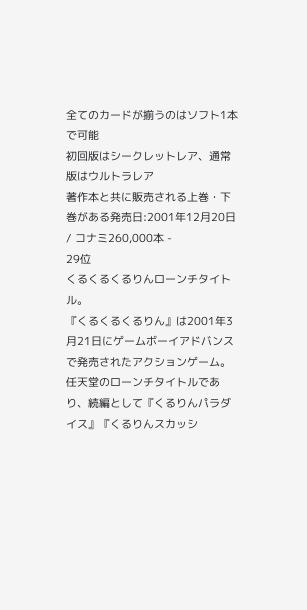全てのカードが揃うのはソフト1本で可能
初回版はシークレットレア、通常版はウルトラレア
著作本と共に販売される上巻・下巻がある発売日:2001年12月20日 / コナミ260,000本 -
29位
くるくるくるりんローンチタイトル。
『くるくるくるりん』は2001年3月21日にゲームボーイアドバンスで発売されたアクションゲーム。
任天堂のローンチタイトルであり、続編として『くるりんパラダイス』『くるりんスカッシ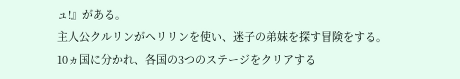ュ!』がある。
主人公クルリンがヘリリンを使い、迷子の弟妹を探す冒険をする。
10ヵ国に分かれ、各国の3つのステージをクリアする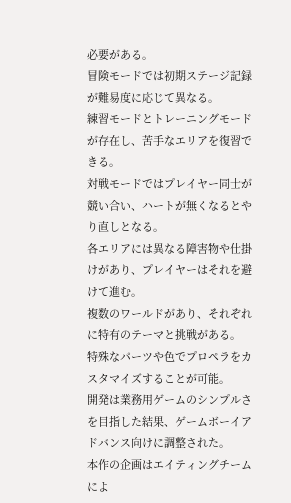必要がある。
冒険モードでは初期ステージ記録が難易度に応じて異なる。
練習モードとトレーニングモードが存在し、苦手なエリアを復習できる。
対戦モードではプレイヤー同士が競い合い、ハートが無くなるとやり直しとなる。
各エリアには異なる障害物や仕掛けがあり、プレイヤーはそれを避けて進む。
複数のワールドがあり、それぞれに特有のテーマと挑戦がある。
特殊なパーツや色でプロペラをカスタマイズすることが可能。
開発は業務用ゲームのシンプルさを目指した結果、ゲームボーイアドバンス向けに調整された。
本作の企画はエイティングチームによ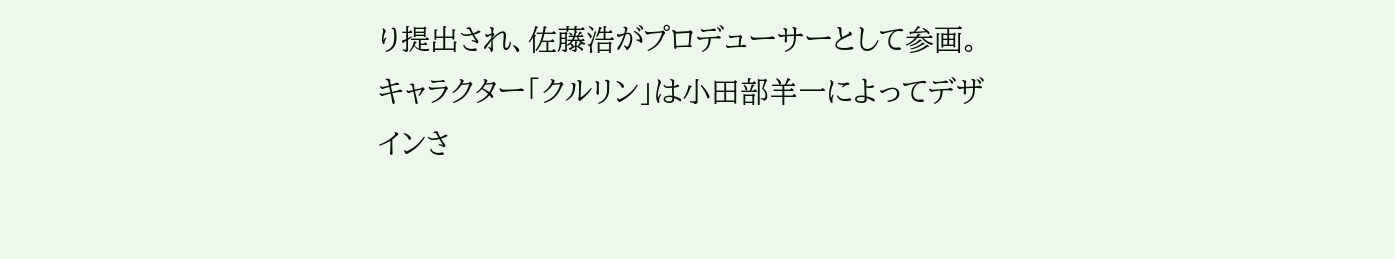り提出され、佐藤浩がプロデューサーとして参画。
キャラクター「クルリン」は小田部羊一によってデザインさ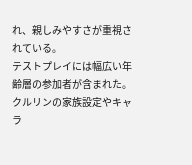れ、親しみやすさが重視されている。
テストプレイには幅広い年齢層の参加者が含まれた。
クルリンの家族設定やキャラ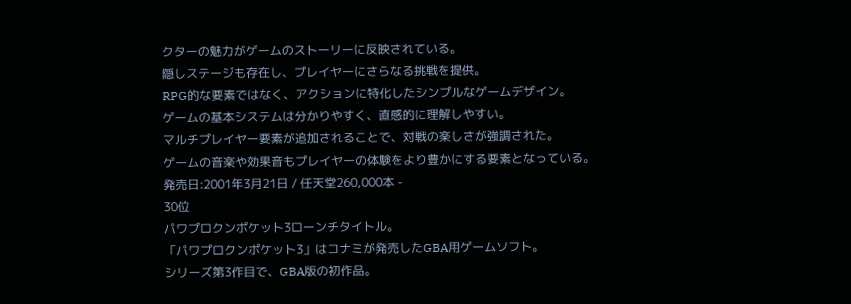クターの魅力がゲームのストーリーに反映されている。
隠しステージも存在し、プレイヤーにさらなる挑戦を提供。
RPG的な要素ではなく、アクションに特化したシンプルなゲームデザイン。
ゲームの基本システムは分かりやすく、直感的に理解しやすい。
マルチプレイヤー要素が追加されることで、対戦の楽しさが強調された。
ゲームの音楽や効果音もプレイヤーの体験をより豊かにする要素となっている。発売日:2001年3月21日 / 任天堂260,000本 -
30位
パワプロクンポケット3ローンチタイトル。
「パワプロクンポケット3」はコナミが発売したGBA用ゲームソフト。
シリーズ第3作目で、GBA版の初作品。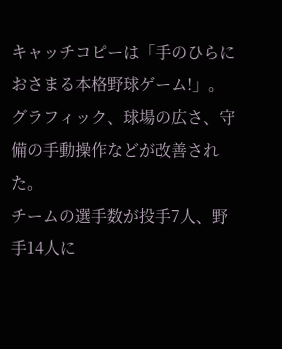キャッチコピーは「手のひらにおさまる本格野球ゲーム!」。
グラフィック、球場の広さ、守備の手動操作などが改善された。
チームの選手数が投手7人、野手14人に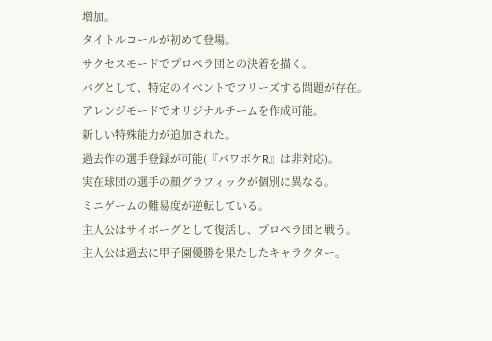増加。
タイトルコールが初めて登場。
サクセスモードでプロペラ団との決着を描く。
バグとして、特定のイベントでフリーズする問題が存在。
アレンジモードでオリジナルチームを作成可能。
新しい特殊能力が追加された。
過去作の選手登録が可能(『パワポケR』は非対応)。
実在球団の選手の顔グラフィックが個別に異なる。
ミニゲームの難易度が逆転している。
主人公はサイボーグとして復活し、プロペラ団と戦う。
主人公は過去に甲子園優勝を果たしたキャラクター。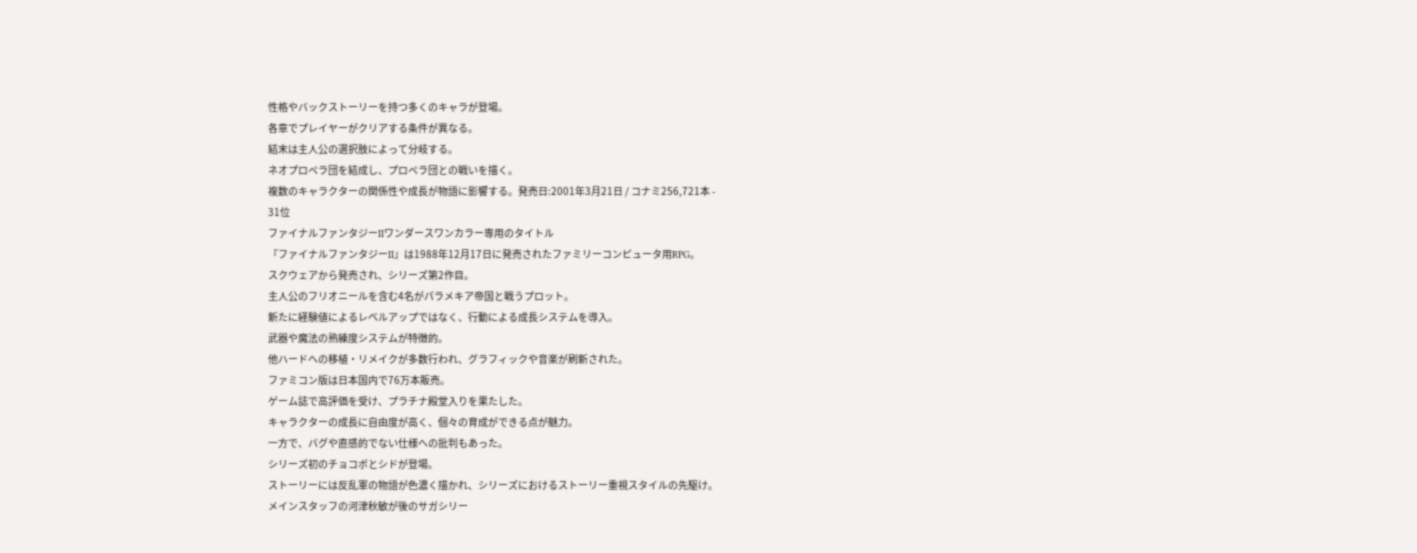性格やバックストーリーを持つ多くのキャラが登場。
各章でプレイヤーがクリアする条件が異なる。
結末は主人公の選択肢によって分岐する。
ネオプロペラ団を結成し、プロペラ団との戦いを描く。
複数のキャラクターの関係性や成長が物語に影響する。発売日:2001年3月21日 / コナミ256,721本 -
31位
ファイナルファンタジーIIワンダースワンカラー専用のタイトル
『ファイナルファンタジーII』は1988年12月17日に発売されたファミリーコンピュータ用RPG。
スクウェアから発売され、シリーズ第2作目。
主人公のフリオニールを含む4名がパラメキア帝国と戦うプロット。
新たに経験値によるレベルアップではなく、行動による成長システムを導入。
武器や魔法の熟練度システムが特徴的。
他ハードへの移植・リメイクが多数行われ、グラフィックや音楽が刷新された。
ファミコン版は日本国内で76万本販売。
ゲーム誌で高評価を受け、プラチナ殿堂入りを果たした。
キャラクターの成長に自由度が高く、個々の育成ができる点が魅力。
一方で、バグや直感的でない仕様への批判もあった。
シリーズ初のチョコボとシドが登場。
ストーリーには反乱軍の物語が色濃く描かれ、シリーズにおけるストーリー重視スタイルの先駆け。
メインスタッフの河津秋敏が後のサガシリー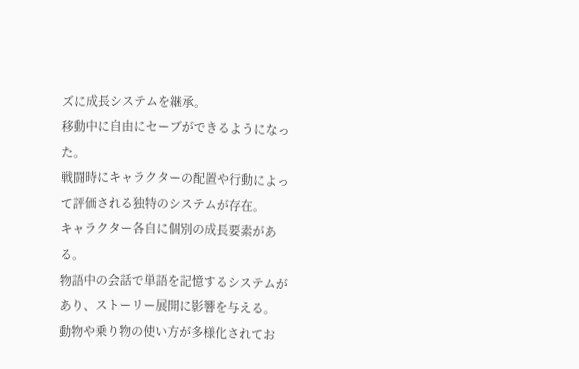ズに成長システムを継承。
移動中に自由にセーブができるようになった。
戦闘時にキャラクターの配置や行動によって評価される独特のシステムが存在。
キャラクター各自に個別の成長要素がある。
物語中の会話で単語を記憶するシステムがあり、ストーリー展開に影響を与える。
動物や乗り物の使い方が多様化されてお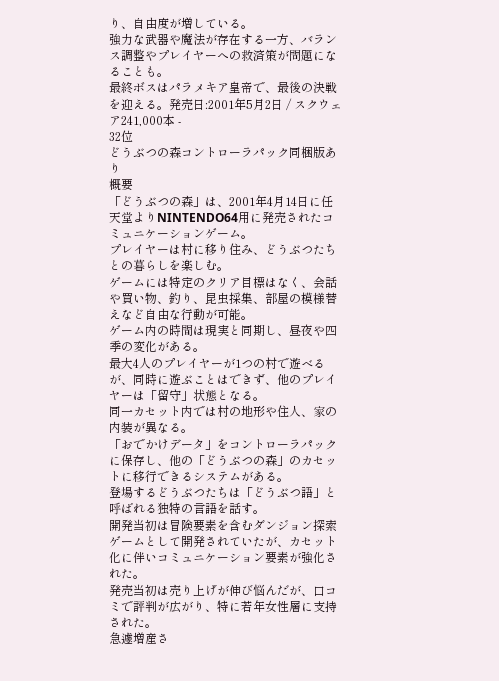り、自由度が増している。
強力な武器や魔法が存在する一方、バランス調整やプレイヤーへの救済策が問題になることも。
最終ボスはパラメキア皇帝で、最後の決戦を迎える。発売日:2001年5月2日 / スクウェア241,000本 -
32位
どうぶつの森コントローラパック同梱版あり
概要
「どうぶつの森」は、2001年4月14日に任天堂よりNINTENDO64用に発売されたコミュニケーションゲーム。
プレイヤーは村に移り住み、どうぶつたちとの暮らしを楽しむ。
ゲームには特定のクリア目標はなく、会話や買い物、釣り、昆虫採集、部屋の模様替えなど自由な行動が可能。
ゲーム内の時間は現実と同期し、昼夜や四季の変化がある。
最大4人のプレイヤーが1つの村で遊べるが、同時に遊ぶことはできず、他のプレイヤーは「留守」状態となる。
同一カセット内では村の地形や住人、家の内装が異なる。
「おでかけデータ」をコントローラパックに保存し、他の「どうぶつの森」のカセットに移行できるシステムがある。
登場するどうぶつたちは「どうぶつ語」と呼ばれる独特の言語を話す。
開発当初は冒険要素を含むダンジョン探索ゲームとして開発されていたが、カセット化に伴いコミュニケーション要素が強化された。
発売当初は売り上げが伸び悩んだが、口コミで評判が広がり、特に若年女性層に支持された。
急遽増産さ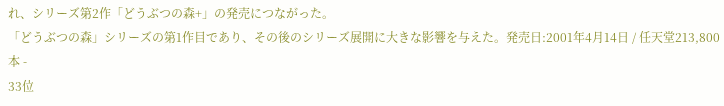れ、シリーズ第2作「どうぶつの森+」の発売につながった。
「どうぶつの森」シリーズの第1作目であり、その後のシリーズ展開に大きな影響を与えた。発売日:2001年4月14日 / 任天堂213,800本 -
33位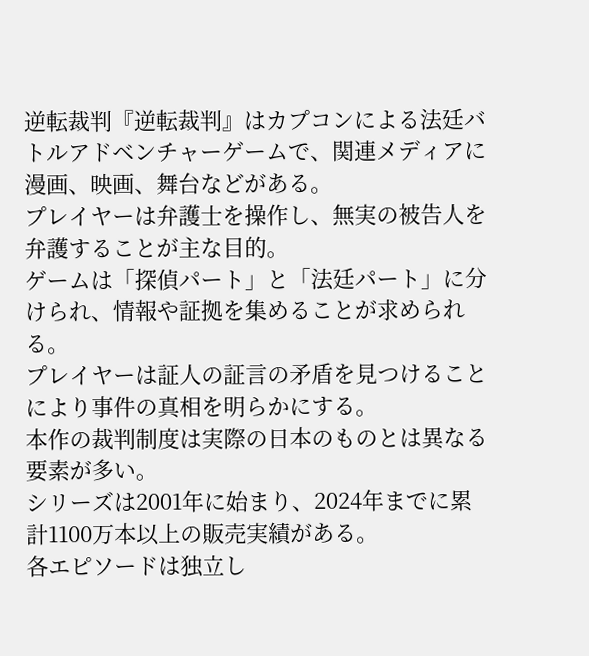逆転裁判『逆転裁判』はカプコンによる法廷バトルアドベンチャーゲームで、関連メディアに漫画、映画、舞台などがある。
プレイヤーは弁護士を操作し、無実の被告人を弁護することが主な目的。
ゲームは「探偵パート」と「法廷パート」に分けられ、情報や証拠を集めることが求められる。
プレイヤーは証人の証言の矛盾を見つけることにより事件の真相を明らかにする。
本作の裁判制度は実際の日本のものとは異なる要素が多い。
シリーズは2001年に始まり、2024年までに累計1100万本以上の販売実績がある。
各エピソードは独立し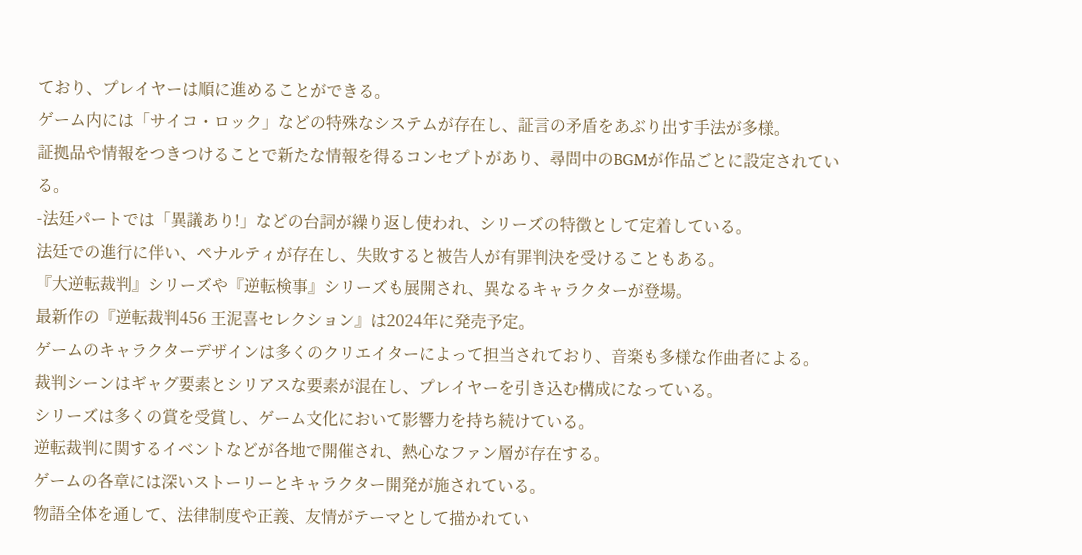ており、プレイヤーは順に進めることができる。
ゲーム内には「サイコ・ロック」などの特殊なシステムが存在し、証言の矛盾をあぶり出す手法が多様。
証拠品や情報をつきつけることで新たな情報を得るコンセプトがあり、尋問中のBGMが作品ごとに設定されている。
-法廷パートでは「異議あり!」などの台詞が繰り返し使われ、シリーズの特徴として定着している。
法廷での進行に伴い、ペナルティが存在し、失敗すると被告人が有罪判決を受けることもある。
『大逆転裁判』シリーズや『逆転検事』シリーズも展開され、異なるキャラクターが登場。
最新作の『逆転裁判456 王泥喜セレクション』は2024年に発売予定。
ゲームのキャラクターデザインは多くのクリエイターによって担当されており、音楽も多様な作曲者による。
裁判シーンはギャグ要素とシリアスな要素が混在し、プレイヤーを引き込む構成になっている。
シリーズは多くの賞を受賞し、ゲーム文化において影響力を持ち続けている。
逆転裁判に関するイベントなどが各地で開催され、熱心なファン層が存在する。
ゲームの各章には深いストーリーとキャラクター開発が施されている。
物語全体を通して、法律制度や正義、友情がテーマとして描かれてい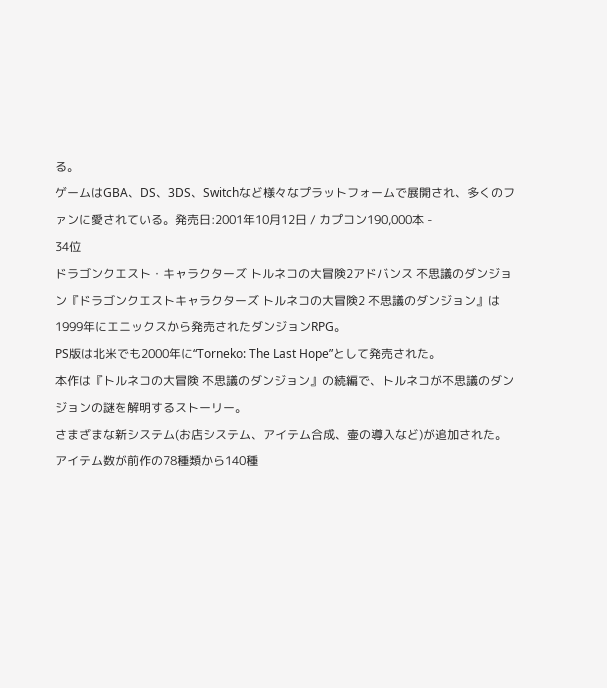る。
ゲームはGBA、DS、3DS、Switchなど様々なプラットフォームで展開され、多くのファンに愛されている。発売日:2001年10月12日 / カプコン190,000本 -
34位
ドラゴンクエスト・キャラクターズ トルネコの大冒険2アドバンス 不思議のダンジョン『ドラゴンクエストキャラクターズ トルネコの大冒険2 不思議のダンジョン』は1999年にエニックスから発売されたダンジョンRPG。
PS版は北米でも2000年に“Torneko: The Last Hope”として発売された。
本作は『トルネコの大冒険 不思議のダンジョン』の続編で、トルネコが不思議のダンジョンの謎を解明するストーリー。
さまざまな新システム(お店システム、アイテム合成、壷の導入など)が追加された。
アイテム数が前作の78種類から140種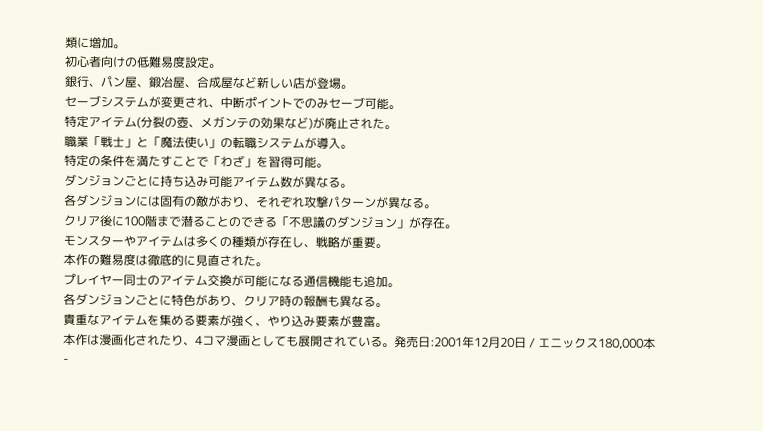類に増加。
初心者向けの低難易度設定。
銀行、パン屋、鍛冶屋、合成屋など新しい店が登場。
セーブシステムが変更され、中断ポイントでのみセーブ可能。
特定アイテム(分裂の壺、メガンテの効果など)が廃止された。
職業「戦士」と「魔法使い」の転職システムが導入。
特定の条件を満たすことで「わざ」を習得可能。
ダンジョンごとに持ち込み可能アイテム数が異なる。
各ダンジョンには固有の敵がおり、それぞれ攻撃パターンが異なる。
クリア後に100階まで潜ることのできる「不思議のダンジョン」が存在。
モンスターやアイテムは多くの種類が存在し、戦略が重要。
本作の難易度は徹底的に見直された。
プレイヤー同士のアイテム交換が可能になる通信機能も追加。
各ダンジョンごとに特色があり、クリア時の報酬も異なる。
貴重なアイテムを集める要素が強く、やり込み要素が豊富。
本作は漫画化されたり、4コマ漫画としても展開されている。発売日:2001年12月20日 / エニックス180,000本 -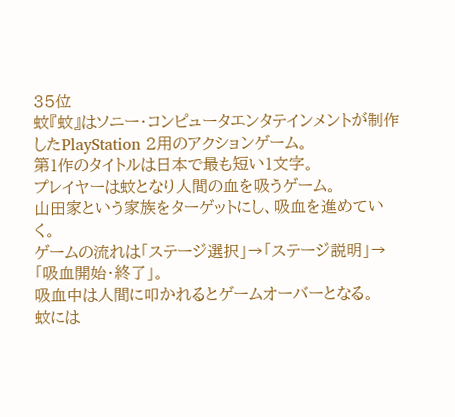35位
蚊『蚊』はソニー・コンピュータエンタテインメントが制作したPlayStation 2用のアクションゲーム。
第1作のタイトルは日本で最も短い1文字。
プレイヤーは蚊となり人間の血を吸うゲーム。
山田家という家族をターゲットにし、吸血を進めていく。
ゲームの流れは「ステージ選択」→「ステージ説明」→「吸血開始・終了」。
吸血中は人間に叩かれるとゲームオーバーとなる。
蚊には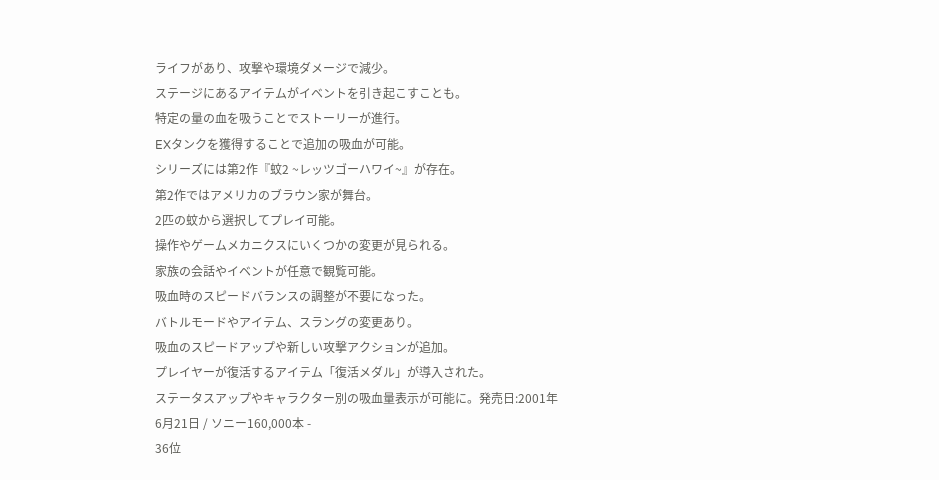ライフがあり、攻撃や環境ダメージで減少。
ステージにあるアイテムがイベントを引き起こすことも。
特定の量の血を吸うことでストーリーが進行。
EXタンクを獲得することで追加の吸血が可能。
シリーズには第2作『蚊2 ~レッツゴーハワイ~』が存在。
第2作ではアメリカのブラウン家が舞台。
2匹の蚊から選択してプレイ可能。
操作やゲームメカニクスにいくつかの変更が見られる。
家族の会話やイベントが任意で観覧可能。
吸血時のスピードバランスの調整が不要になった。
バトルモードやアイテム、スラングの変更あり。
吸血のスピードアップや新しい攻撃アクションが追加。
プレイヤーが復活するアイテム「復活メダル」が導入された。
ステータスアップやキャラクター別の吸血量表示が可能に。発売日:2001年6月21日 / ソニー160,000本 -
36位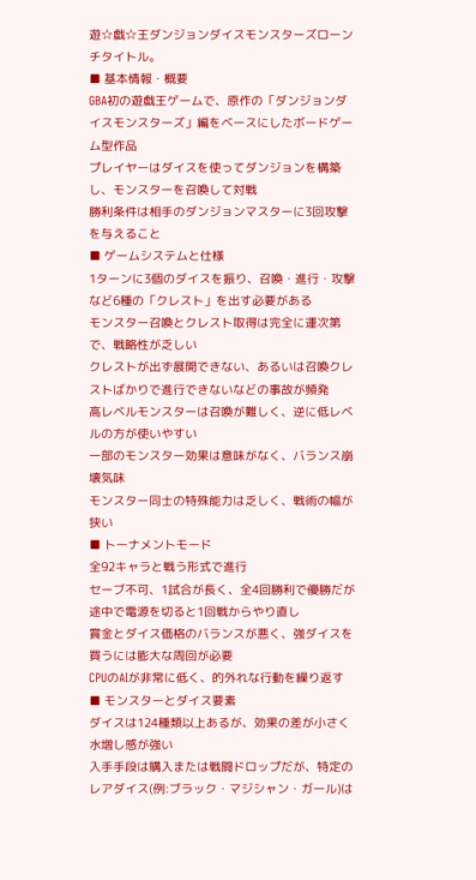遊☆戯☆王ダンジョンダイスモンスターズローンチタイトル。
■ 基本情報・概要
GBA初の遊戯王ゲームで、原作の「ダンジョンダイスモンスターズ」編をベースにしたボードゲーム型作品
プレイヤーはダイスを使ってダンジョンを構築し、モンスターを召喚して対戦
勝利条件は相手のダンジョンマスターに3回攻撃を与えること
■ ゲームシステムと仕様
1ターンに3個のダイスを振り、召喚・進行・攻撃など6種の「クレスト」を出す必要がある
モンスター召喚とクレスト取得は完全に運次第で、戦略性が乏しい
クレストが出ず展開できない、あるいは召喚クレストばかりで進行できないなどの事故が頻発
高レベルモンスターは召喚が難しく、逆に低レベルの方が使いやすい
一部のモンスター効果は意味がなく、バランス崩壊気味
モンスター同士の特殊能力は乏しく、戦術の幅が狭い
■ トーナメントモード
全92キャラと戦う形式で進行
セーブ不可、1試合が長く、全4回勝利で優勝だが途中で電源を切ると1回戦からやり直し
賞金とダイス価格のバランスが悪く、強ダイスを買うには膨大な周回が必要
CPUのAIが非常に低く、的外れな行動を繰り返す
■ モンスターとダイス要素
ダイスは124種類以上あるが、効果の差が小さく水増し感が強い
入手手段は購入または戦闘ドロップだが、特定のレアダイス(例:ブラック・マジシャン・ガール)は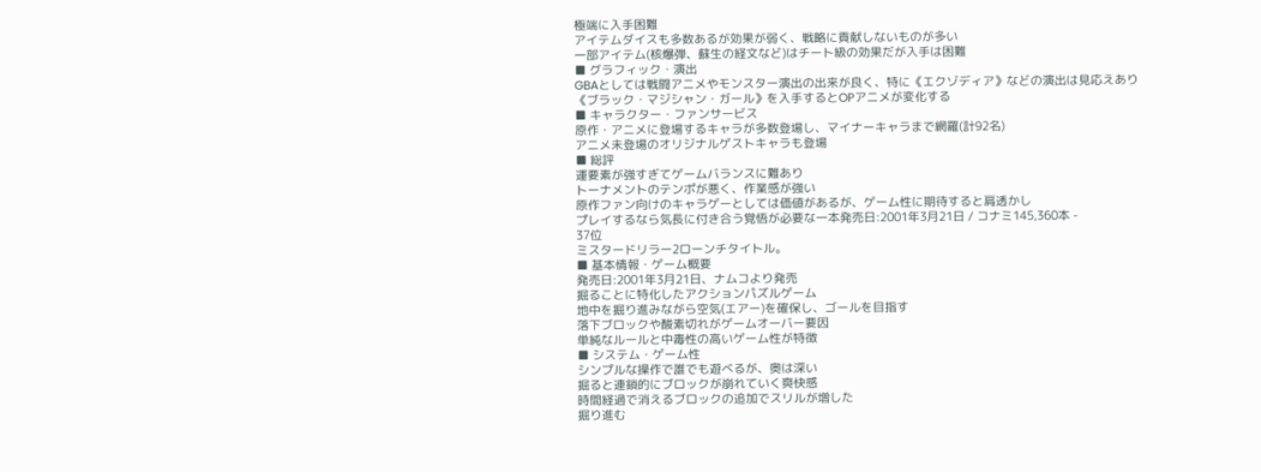極端に入手困難
アイテムダイスも多数あるが効果が弱く、戦略に貢献しないものが多い
一部アイテム(核爆弾、蘇生の経文など)はチート級の効果だが入手は困難
■ グラフィック・演出
GBAとしては戦闘アニメやモンスター演出の出来が良く、特に《エクゾディア》などの演出は見応えあり
《ブラック・マジシャン・ガール》を入手するとOPアニメが変化する
■ キャラクター・ファンサービス
原作・アニメに登場するキャラが多数登場し、マイナーキャラまで網羅(計92名)
アニメ未登場のオリジナルゲストキャラも登場
■ 総評
運要素が強すぎてゲームバランスに難あり
トーナメントのテンポが悪く、作業感が強い
原作ファン向けのキャラゲーとしては価値があるが、ゲーム性に期待すると肩透かし
プレイするなら気長に付き合う覚悟が必要な一本発売日:2001年3月21日 / コナミ145,360本 -
37位
ミスタードリラー2ローンチタイトル。
■ 基本情報・ゲーム概要
発売日:2001年3月21日、ナムコより発売
掘ることに特化したアクションパズルゲーム
地中を掘り進みながら空気(エアー)を確保し、ゴールを目指す
落下ブロックや酸素切れがゲームオーバー要因
単純なルールと中毒性の高いゲーム性が特徴
■ システム・ゲーム性
シンプルな操作で誰でも遊べるが、奥は深い
掘ると連鎖的にブロックが崩れていく爽快感
時間経過で消えるブロックの追加でスリルが増した
掘り進む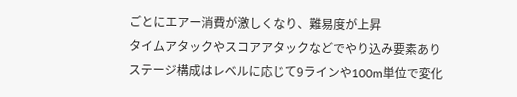ごとにエアー消費が激しくなり、難易度が上昇
タイムアタックやスコアアタックなどでやり込み要素あり
ステージ構成はレベルに応じて9ラインや100m単位で変化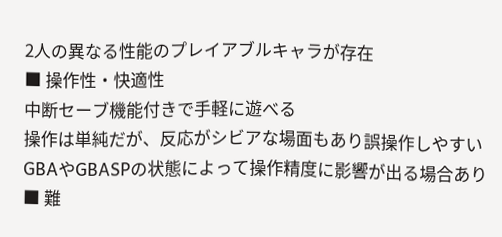2人の異なる性能のプレイアブルキャラが存在
■ 操作性・快適性
中断セーブ機能付きで手軽に遊べる
操作は単純だが、反応がシビアな場面もあり誤操作しやすい
GBAやGBASPの状態によって操作精度に影響が出る場合あり
■ 難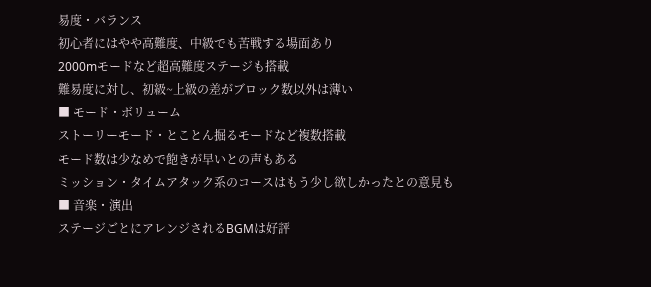易度・バランス
初心者にはやや高難度、中級でも苦戦する場面あり
2000mモードなど超高難度ステージも搭載
難易度に対し、初級~上級の差がブロック数以外は薄い
■ モード・ボリューム
ストーリーモード・とことん掘るモードなど複数搭載
モード数は少なめで飽きが早いとの声もある
ミッション・タイムアタック系のコースはもう少し欲しかったとの意見も
■ 音楽・演出
ステージごとにアレンジされるBGMは好評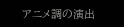アニメ調の演出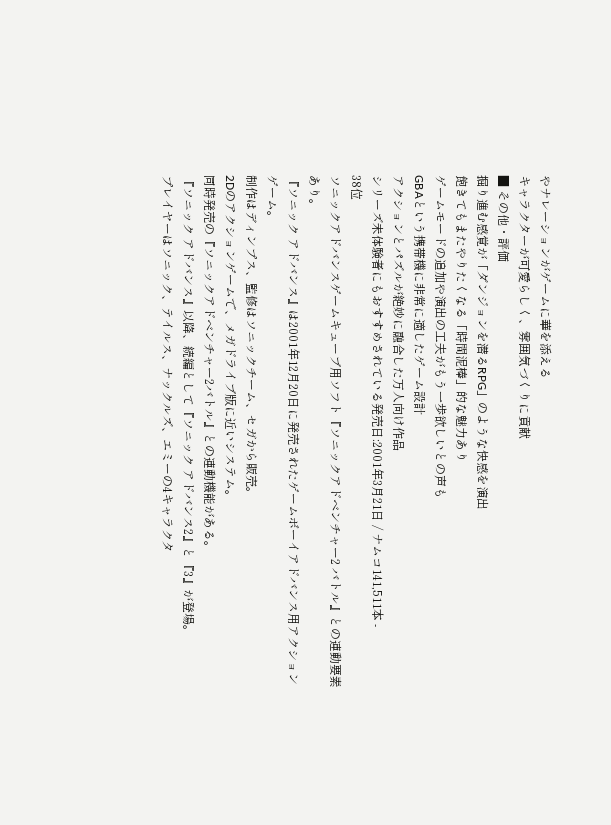やナレーションがゲームに華を添える
キャラクターが可愛らしく、雰囲気づくりに貢献
■ その他・評価
掘り進む感覚が「ダンジョンを潜るRPG」のような快感を演出
飽きてもまたやりたくなる「時間泥棒」的な魅力あり
ゲームモードの追加や演出の工夫がもう一歩欲しいとの声も
GBAという携帯機に非常に適したゲーム設計
アクションとパズルが絶妙に融合した万人向け作品
シリーズ未体験者にもおすすめされている発売日:2001年3月21日 / ナムコ141,511本 -
38位
ソニックアドバンスゲームキューブ用ソフト『ソニックアドベンチャー2 バトル』との連動要素あり。
『ソニック アドバンス』は2001年12月20日に発売されたゲームボーイアドバンス用アクションゲーム。
制作はディンプス、監修はソニックチーム、セガから販売。
2Dのアクションゲームで、メガドライブ版に近いシステム。
同時発売の『ソニックアドベンチャー2バトル』との連動機能がある。
『ソニック アドバンス』以降、続編として『ソニック アドバンス2』と『3』が登場。
プレイヤーはソニック、テイルス、ナックルズ、エミーの4キャラクタ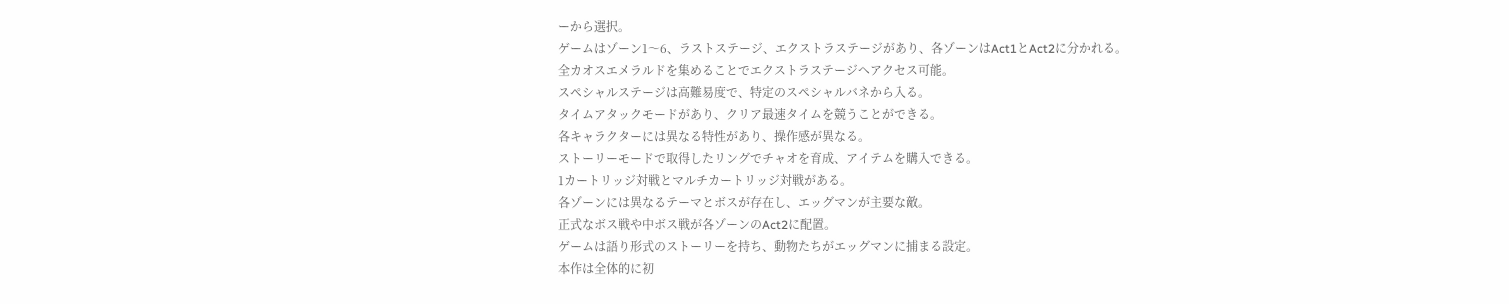ーから選択。
ゲームはゾーン1〜6、ラストステージ、エクストラステージがあり、各ゾーンはAct1とAct2に分かれる。
全カオスエメラルドを集めることでエクストラステージへアクセス可能。
スペシャルステージは高難易度で、特定のスペシャルバネから入る。
タイムアタックモードがあり、クリア最速タイムを競うことができる。
各キャラクターには異なる特性があり、操作感が異なる。
ストーリーモードで取得したリングでチャオを育成、アイテムを購入できる。
1カートリッジ対戦とマルチカートリッジ対戦がある。
各ゾーンには異なるテーマとボスが存在し、エッグマンが主要な敵。
正式なボス戦や中ボス戦が各ゾーンのAct2に配置。
ゲームは語り形式のストーリーを持ち、動物たちがエッグマンに捕まる設定。
本作は全体的に初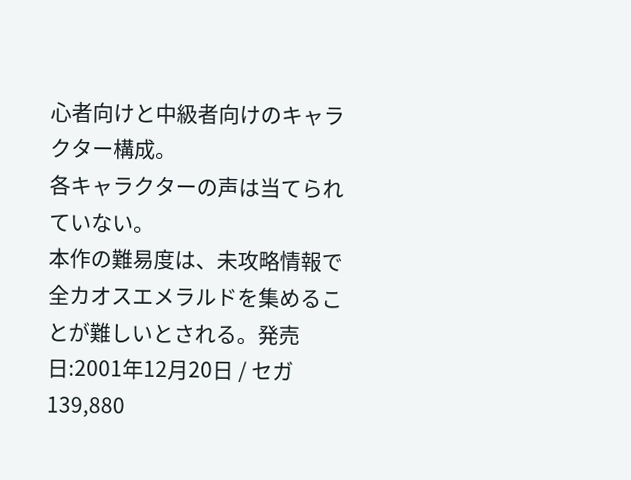心者向けと中級者向けのキャラクター構成。
各キャラクターの声は当てられていない。
本作の難易度は、未攻略情報で全カオスエメラルドを集めることが難しいとされる。発売日:2001年12月20日 / セガ139,880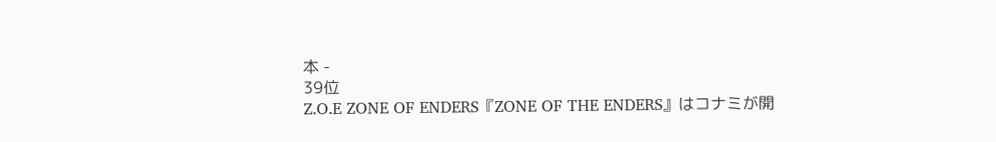本 -
39位
Z.O.E ZONE OF ENDERS『ZONE OF THE ENDERS』はコナミが開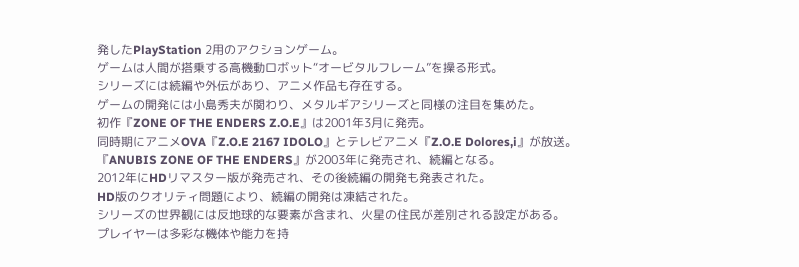発したPlayStation 2用のアクションゲーム。
ゲームは人間が搭乗する高機動ロボット“オービタルフレーム”を操る形式。
シリーズには続編や外伝があり、アニメ作品も存在する。
ゲームの開発には小島秀夫が関わり、メタルギアシリーズと同様の注目を集めた。
初作『ZONE OF THE ENDERS Z.O.E』は2001年3月に発売。
同時期にアニメOVA『Z.O.E 2167 IDOLO』とテレビアニメ『Z.O.E Dolores,i』が放送。
『ANUBIS ZONE OF THE ENDERS』が2003年に発売され、続編となる。
2012年にHDリマスター版が発売され、その後続編の開発も発表された。
HD版のクオリティ問題により、続編の開発は凍結された。
シリーズの世界観には反地球的な要素が含まれ、火星の住民が差別される設定がある。
プレイヤーは多彩な機体や能力を持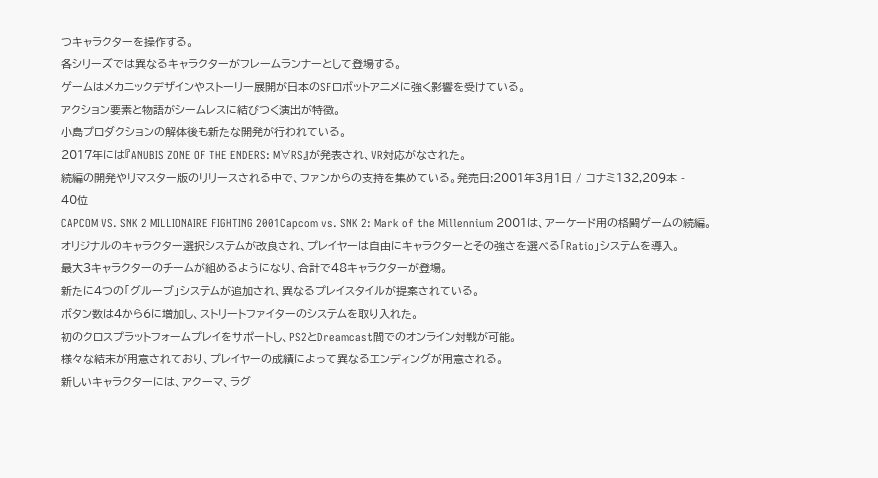つキャラクターを操作する。
各シリーズでは異なるキャラクターがフレームランナーとして登場する。
ゲームはメカニックデザインやストーリー展開が日本のSFロボットアニメに強く影響を受けている。
アクション要素と物語がシームレスに結びつく演出が特徴。
小島プロダクションの解体後も新たな開発が行われている。
2017年には『ANUBIS ZONE OF THE ENDERS: M∀RS』が発表され、VR対応がなされた。
続編の開発やリマスター版のリリースされる中で、ファンからの支持を集めている。発売日:2001年3月1日 / コナミ132,209本 -
40位
CAPCOM VS. SNK 2 MILLIONAIRE FIGHTING 2001Capcom vs. SNK 2: Mark of the Millennium 2001は、アーケード用の格闘ゲームの続編。
オリジナルのキャラクター選択システムが改良され、プレイヤーは自由にキャラクターとその強さを選べる「Ratio」システムを導入。
最大3キャラクターのチームが組めるようになり、合計で48キャラクターが登場。
新たに4つの「グルーブ」システムが追加され、異なるプレイスタイルが提案されている。
ボタン数は4から6に増加し、ストリートファイターのシステムを取り入れた。
初のクロスプラットフォームプレイをサポートし、PS2とDreamcast間でのオンライン対戦が可能。
様々な結末が用意されており、プレイヤーの成績によって異なるエンディングが用意される。
新しいキャラクターには、アクーマ、ラグ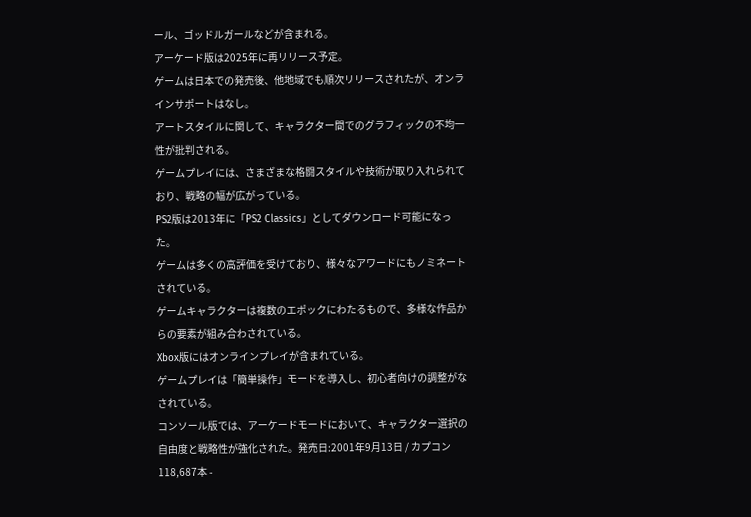ール、ゴッドルガールなどが含まれる。
アーケード版は2025年に再リリース予定。
ゲームは日本での発売後、他地域でも順次リリースされたが、オンラインサポートはなし。
アートスタイルに関して、キャラクター間でのグラフィックの不均一性が批判される。
ゲームプレイには、さまざまな格闘スタイルや技術が取り入れられており、戦略の幅が広がっている。
PS2版は2013年に「PS2 Classics」としてダウンロード可能になった。
ゲームは多くの高評価を受けており、様々なアワードにもノミネートされている。
ゲームキャラクターは複数のエポックにわたるもので、多様な作品からの要素が組み合わされている。
Xbox版にはオンラインプレイが含まれている。
ゲームプレイは「簡単操作」モードを導入し、初心者向けの調整がなされている。
コンソール版では、アーケードモードにおいて、キャラクター選択の自由度と戦略性が強化された。発売日:2001年9月13日 / カプコン118,687本 -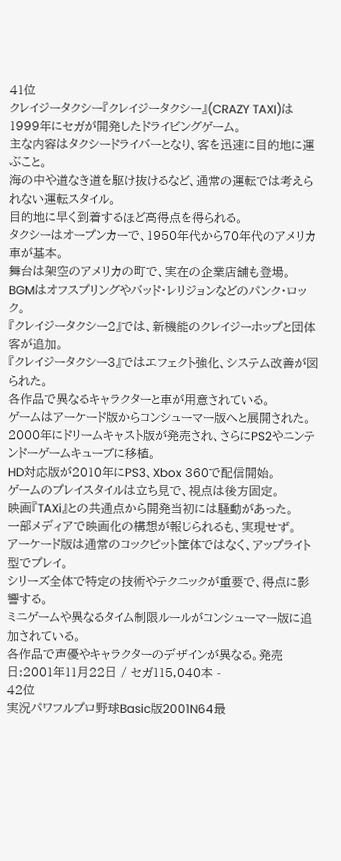41位
クレイジータクシー『クレイジータクシー』(CRAZY TAXI)は1999年にセガが開発したドライビングゲーム。
主な内容はタクシードライバーとなり、客を迅速に目的地に運ぶこと。
海の中や道なき道を駆け抜けるなど、通常の運転では考えられない運転スタイル。
目的地に早く到着するほど高得点を得られる。
タクシーはオープンカーで、1950年代から70年代のアメリカ車が基本。
舞台は架空のアメリカの町で、実在の企業店舗も登場。
BGMはオフスプリングやバッド・レリジョンなどのパンク・ロック。
『クレイジータクシー2』では、新機能のクレイジーホップと団体客が追加。
『クレイジータクシー3』ではエフェクト強化、システム改善が図られた。
各作品で異なるキャラクターと車が用意されている。
ゲームはアーケード版からコンシューマー版へと展開された。
2000年にドリームキャスト版が発売され、さらにPS2やニンテンドーゲームキューブに移植。
HD対応版が2010年にPS3、Xbox 360で配信開始。
ゲームのプレイスタイルは立ち見で、視点は後方固定。
映画『TAXi』との共通点から開発当初には騒動があった。
一部メディアで映画化の構想が報じられるも、実現せず。
アーケード版は通常のコックピット筐体ではなく、アップライト型でプレイ。
シリーズ全体で特定の技術やテクニックが重要で、得点に影響する。
ミニゲームや異なるタイム制限ルールがコンシューマー版に追加されている。
各作品で声優やキャラクターのデザインが異なる。発売日:2001年11月22日 / セガ115,040本 -
42位
実況パワフルプロ野球Basic版2001N64最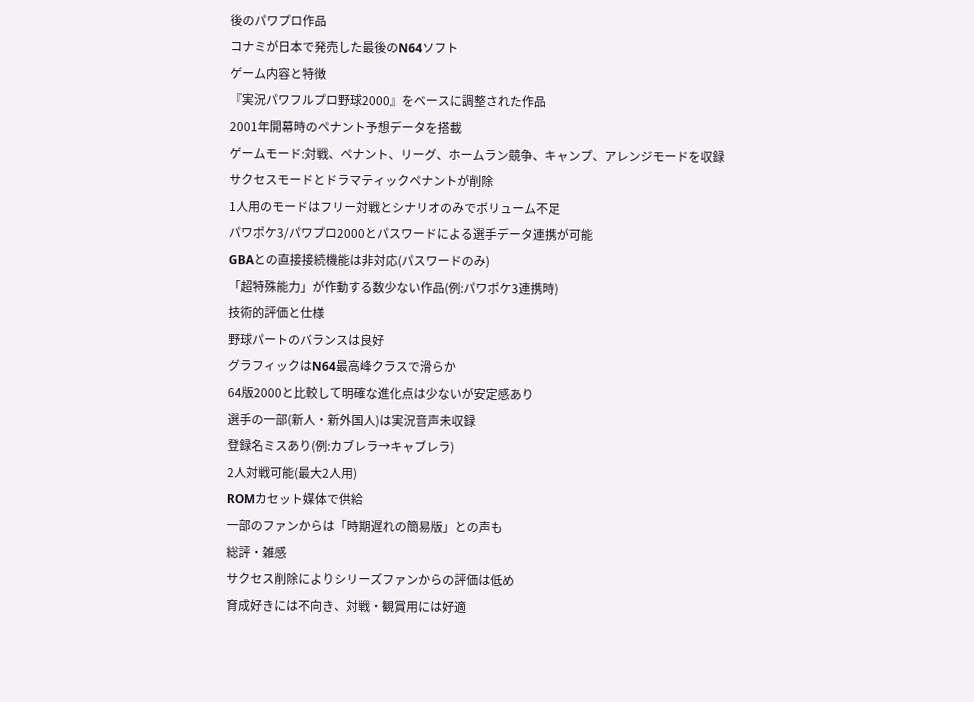後のパワプロ作品
コナミが日本で発売した最後のN64ソフト
ゲーム内容と特徴
『実況パワフルプロ野球2000』をベースに調整された作品
2001年開幕時のペナント予想データを搭載
ゲームモード:対戦、ペナント、リーグ、ホームラン競争、キャンプ、アレンジモードを収録
サクセスモードとドラマティックペナントが削除
1人用のモードはフリー対戦とシナリオのみでボリューム不足
パワポケ3/パワプロ2000とパスワードによる選手データ連携が可能
GBAとの直接接続機能は非対応(パスワードのみ)
「超特殊能力」が作動する数少ない作品(例:パワポケ3連携時)
技術的評価と仕様
野球パートのバランスは良好
グラフィックはN64最高峰クラスで滑らか
64版2000と比較して明確な進化点は少ないが安定感あり
選手の一部(新人・新外国人)は実況音声未収録
登録名ミスあり(例:カブレラ→キャブレラ)
2人対戦可能(最大2人用)
ROMカセット媒体で供給
一部のファンからは「時期遅れの簡易版」との声も
総評・雑感
サクセス削除によりシリーズファンからの評価は低め
育成好きには不向き、対戦・観賞用には好適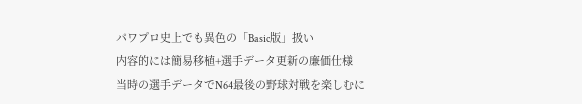パワプロ史上でも異色の「Basic版」扱い
内容的には簡易移植+選手データ更新の廉価仕様
当時の選手データでN64最後の野球対戦を楽しむに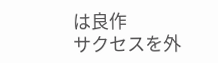は良作
サクセスを外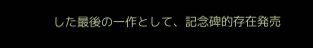した最後の一作として、記念碑的存在発売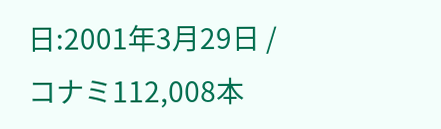日:2001年3月29日 / コナミ112,008本